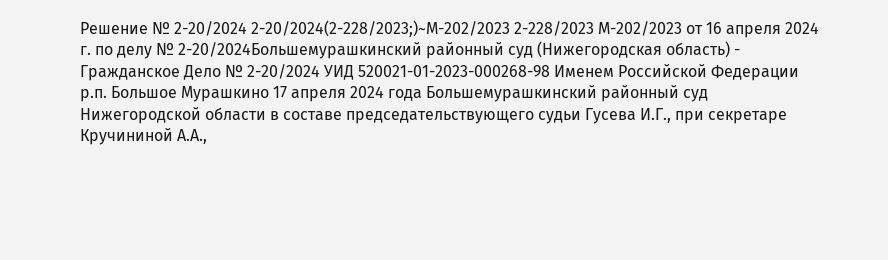Решение № 2-20/2024 2-20/2024(2-228/2023;)~М-202/2023 2-228/2023 М-202/2023 от 16 апреля 2024 г. по делу № 2-20/2024Большемурашкинский районный суд (Нижегородская область) - Гражданское Дело № 2-20/2024 УИД 520021-01-2023-000268-98 Именем Российской Федерации р.п. Большое Мурашкино 17 апреля 2024 года Большемурашкинский районный суд Нижегородской области в составе председательствующего судьи Гусева И.Г., при секретаре Кручининой А.А.,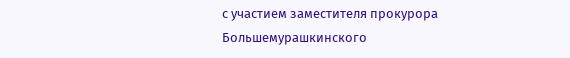с участием заместителя прокурора Большемурашкинского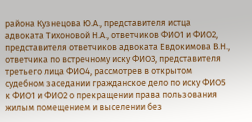района Кузнецова Ю.А., представителя истца адвоката Тихоновой Н.А., ответчиков ФИО1 и ФИО2, представителя ответчиков адвоката Евдокимова В.Н., ответчика по встречному иску ФИО3, представителя третьего лица ФИО4, рассмотрев в открытом судебном заседании гражданское дело по иску ФИО5 к ФИО1 и ФИО2 о прекращении права пользования жилым помещением и выселении без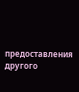предоставления другого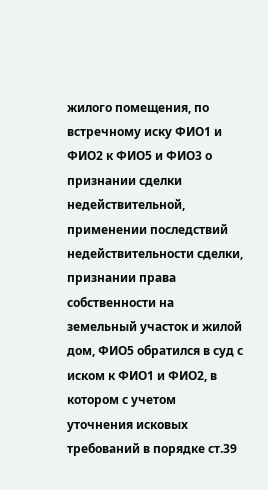жилого помещения, по встречному иску ФИО1 и ФИО2 к ФИО5 и ФИО3 о признании сделки недействительной, применении последствий недействительности сделки, признании права собственности на земельный участок и жилой дом, ФИО5 обратился в суд с иском к ФИО1 и ФИО2, в котором с учетом уточнения исковых требований в порядке ст.39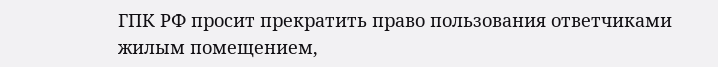ГПК РФ просит прекратить право пользования ответчиками жилым помещением,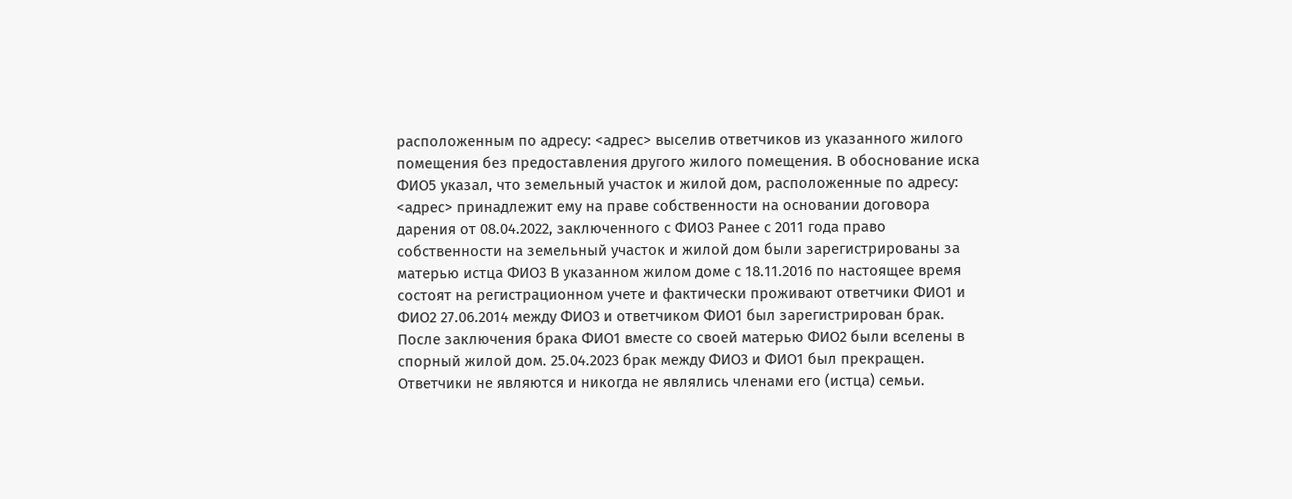расположенным по адресу: <адрес> выселив ответчиков из указанного жилого помещения без предоставления другого жилого помещения. В обоснование иска ФИО5 указал, что земельный участок и жилой дом, расположенные по адресу: <адрес> принадлежит ему на праве собственности на основании договора дарения от 08.04.2022, заключенного с ФИО3 Ранее с 2011 года право собственности на земельный участок и жилой дом были зарегистрированы за матерью истца ФИО3 В указанном жилом доме с 18.11.2016 по настоящее время состоят на регистрационном учете и фактически проживают ответчики ФИО1 и ФИО2 27.06.2014 между ФИО3 и ответчиком ФИО1 был зарегистрирован брак. После заключения брака ФИО1 вместе со своей матерью ФИО2 были вселены в спорный жилой дом. 25.04.2023 брак между ФИО3 и ФИО1 был прекращен. Ответчики не являются и никогда не являлись членами его (истца) семьи.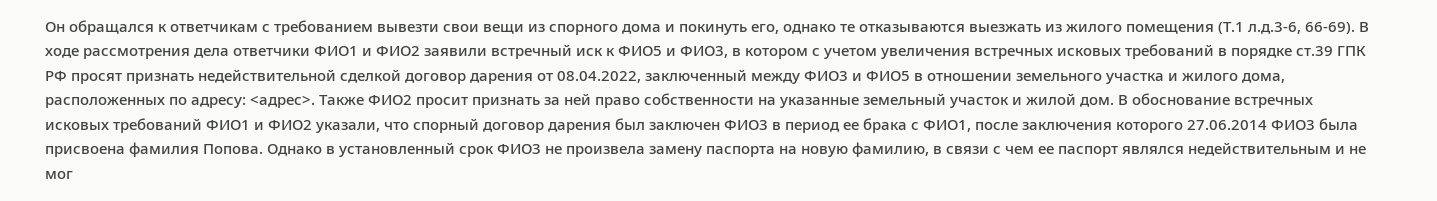Он обращался к ответчикам с требованием вывезти свои вещи из спорного дома и покинуть его, однако те отказываются выезжать из жилого помещения (Т.1 л.д.3-6, 66-69). В ходе рассмотрения дела ответчики ФИО1 и ФИО2 заявили встречный иск к ФИО5 и ФИО3, в котором с учетом увеличения встречных исковых требований в порядке ст.39 ГПК РФ просят признать недействительной сделкой договор дарения от 08.04.2022, заключенный между ФИО3 и ФИО5 в отношении земельного участка и жилого дома, расположенных по адресу: <адрес>. Также ФИО2 просит признать за ней право собственности на указанные земельный участок и жилой дом. В обоснование встречных исковых требований ФИО1 и ФИО2 указали, что спорный договор дарения был заключен ФИО3 в период ее брака с ФИО1, после заключения которого 27.06.2014 ФИО3 была присвоена фамилия Попова. Однако в установленный срок ФИО3 не произвела замену паспорта на новую фамилию, в связи с чем ее паспорт являлся недействительным и не мог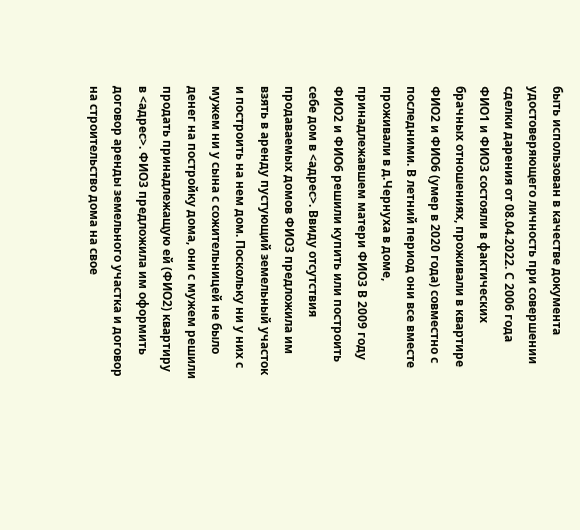быть использован в качестве документа удостоверяющего личность при совершении сделки дарения от 08.04.2022. С 2006 года ФИО1 и ФИО3 состояли в фактических брачных отношениях, проживали в квартире ФИО2 и ФИО6 (умер в 2020 года) совместно с последними. В летний период они все вместе проживали в д.Чернуха в доме, принадлежавшем матери ФИО3 В 2009 году ФИО2 и ФИО6 решили купить или построить себе дом в <адрес>. Ввиду отсутствия продаваемых домов ФИО3 предложила им взять в аренду пустующий земельный участок и построить на нем дом. Поскольку ни у них с мужем ни у сына с сожительницей не было денег на постройку дома, они с мужем решили продать принадлежащую ей (ФИО2) квартиру в <адрес>. ФИО3 предложила им оформить договор аренды земельного участка и договор на строительство дома на свое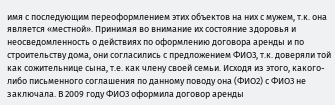имя с последующим переоформлением этих объектов на них с мужем, т.к. она является «местной». Принимая во внимание их состояние здоровья и неосведомленность о действиях по оформлению договора аренды и по строительству дома, они согласились с предложением ФИО3, т.к. доверяли той как сожительнице сына, т.е. как члену своей семьи. Исходя из этого, какого-либо письменного соглашения по данному поводу она (ФИО2) с ФИО3 не заключала. В 2009 году ФИО3 оформила договор аренды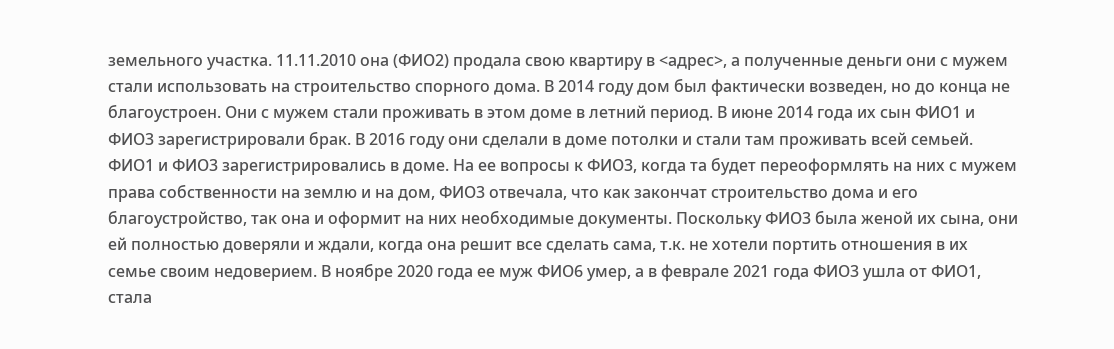земельного участка. 11.11.2010 она (ФИО2) продала свою квартиру в <адрес>, а полученные деньги они с мужем стали использовать на строительство спорного дома. В 2014 году дом был фактически возведен, но до конца не благоустроен. Они с мужем стали проживать в этом доме в летний период. В июне 2014 года их сын ФИО1 и ФИО3 зарегистрировали брак. В 2016 году они сделали в доме потолки и стали там проживать всей семьей. ФИО1 и ФИО3 зарегистрировались в доме. На ее вопросы к ФИО3, когда та будет переоформлять на них с мужем права собственности на землю и на дом, ФИО3 отвечала, что как закончат строительство дома и его благоустройство, так она и оформит на них необходимые документы. Поскольку ФИО3 была женой их сына, они ей полностью доверяли и ждали, когда она решит все сделать сама, т.к. не хотели портить отношения в их семье своим недоверием. В ноябре 2020 года ее муж ФИО6 умер, а в феврале 2021 года ФИО3 ушла от ФИО1, стала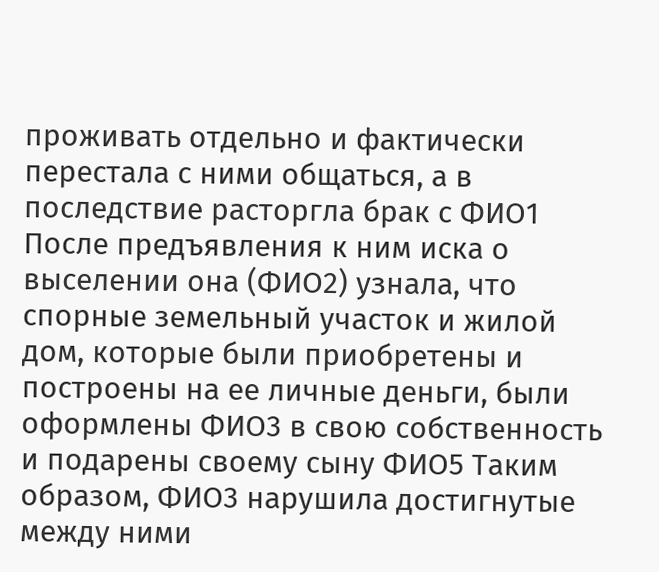проживать отдельно и фактически перестала с ними общаться, а в последствие расторгла брак с ФИО1 После предъявления к ним иска о выселении она (ФИО2) узнала, что спорные земельный участок и жилой дом, которые были приобретены и построены на ее личные деньги, были оформлены ФИО3 в свою собственность и подарены своему сыну ФИО5 Таким образом, ФИО3 нарушила достигнутые между ними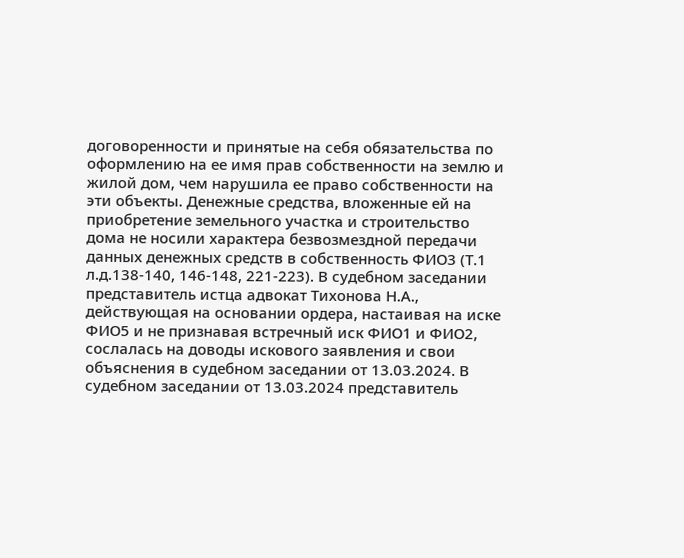договоренности и принятые на себя обязательства по оформлению на ее имя прав собственности на землю и жилой дом, чем нарушила ее право собственности на эти объекты. Денежные средства, вложенные ей на приобретение земельного участка и строительство дома не носили характера безвозмездной передачи данных денежных средств в собственность ФИО3 (Т.1 л.д.138-140, 146-148, 221-223). В судебном заседании представитель истца адвокат Тихонова Н.А., действующая на основании ордера, настаивая на иске ФИО5 и не признавая встречный иск ФИО1 и ФИО2, сослалась на доводы искового заявления и свои объяснения в судебном заседании от 13.03.2024. В судебном заседании от 13.03.2024 представитель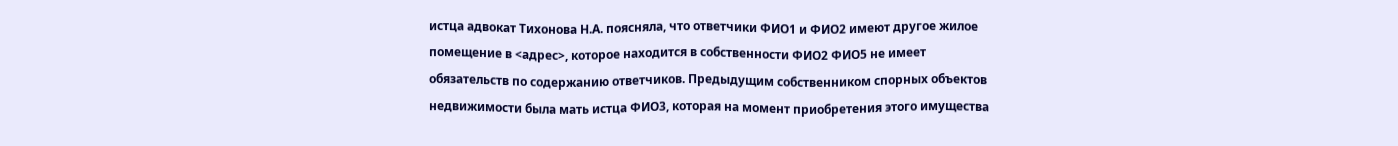истца адвокат Тихонова Н.А. поясняла, что ответчики ФИО1 и ФИО2 имеют другое жилое помещение в <адрес>, которое находится в собственности ФИО2 ФИО5 не имеет обязательств по содержанию ответчиков. Предыдущим собственником спорных объектов недвижимости была мать истца ФИО3, которая на момент приобретения этого имущества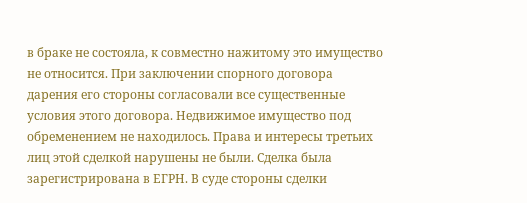в браке не состояла, к совместно нажитому это имущество не относится. При заключении спорного договора дарения его стороны согласовали все существенные условия этого договора. Недвижимое имущество под обременением не находилось. Права и интересы третьих лиц этой сделкой нарушены не были. Сделка была зарегистрирована в ЕГРН. В суде стороны сделки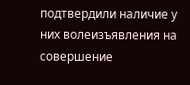подтвердили наличие у них волеизъявления на совершение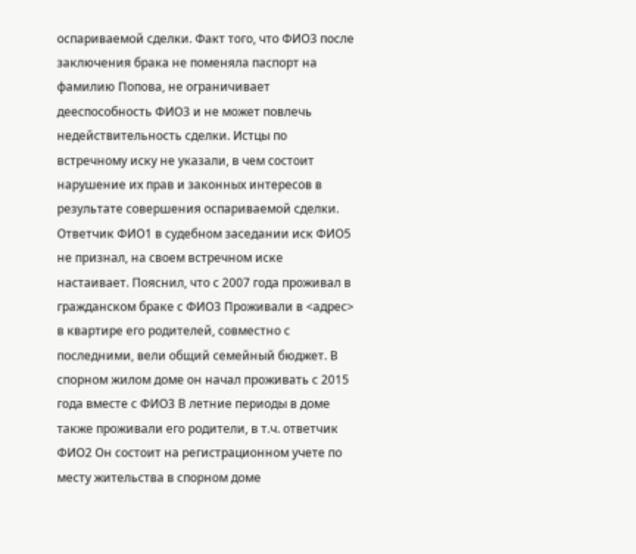оспариваемой сделки. Факт того, что ФИО3 после заключения брака не поменяла паспорт на фамилию Попова, не ограничивает дееспособность ФИО3 и не может повлечь недействительность сделки. Истцы по встречному иску не указали, в чем состоит нарушение их прав и законных интересов в результате совершения оспариваемой сделки. Ответчик ФИО1 в судебном заседании иск ФИО5 не признал, на своем встречном иске настаивает. Пояснил, что с 2007 года проживал в гражданском браке с ФИО3 Проживали в <адрес> в квартире его родителей, совместно с последними, вели общий семейный бюджет. В спорном жилом доме он начал проживать с 2015 года вместе с ФИО3 В летние периоды в доме также проживали его родители, в т.ч. ответчик ФИО2 Он состоит на регистрационном учете по месту жительства в спорном доме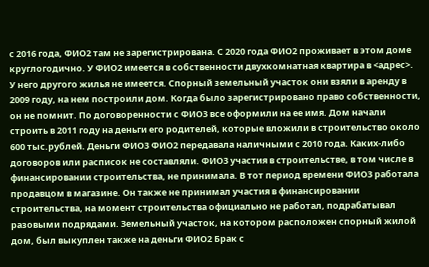с 2016 года, ФИО2 там не зарегистрирована. С 2020 года ФИО2 проживает в этом доме круглогодично. У ФИО2 имеется в собственности двухкомнатная квартира в <адрес>. У него другого жилья не имеется. Спорный земельный участок они взяли в аренду в 2009 году, на нем построили дом. Когда было зарегистрировано право собственности, он не помнит. По договоренности с ФИО3 все оформили на ее имя. Дом начали строить в 2011 году на деньги его родителей, которые вложили в строительство около 600 тыс.рублей. Деньги ФИО3 ФИО2 передавала наличными с 2010 года. Каких-либо договоров или расписок не составляли. ФИО3 участия в строительстве, в том числе в финансировании строительства, не принимала. В тот период времени ФИО3 работала продавцом в магазине. Он также не принимал участия в финансировании строительства, на момент строительства официально не работал, подрабатывал разовыми подрядами. Земельный участок, на котором расположен спорный жилой дом, был выкуплен также на деньги ФИО2 Брак с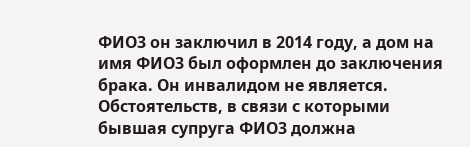ФИО3 он заключил в 2014 году, а дом на имя ФИО3 был оформлен до заключения брака. Он инвалидом не является. Обстоятельств, в связи с которыми бывшая супруга ФИО3 должна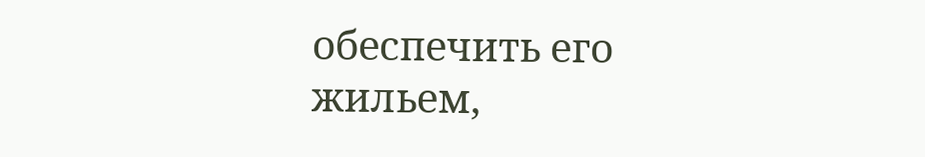обеспечить его жильем,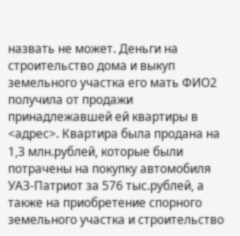назвать не может. Деньги на строительство дома и выкуп земельного участка его мать ФИО2 получила от продажи принадлежавшей ей квартиры в <адрес>. Квартира была продана на 1,3 млн.рублей, которые были потрачены на покупку автомобиля УАЗ-Патриот за 576 тыс.рублей, а также на приобретение спорного земельного участка и строительство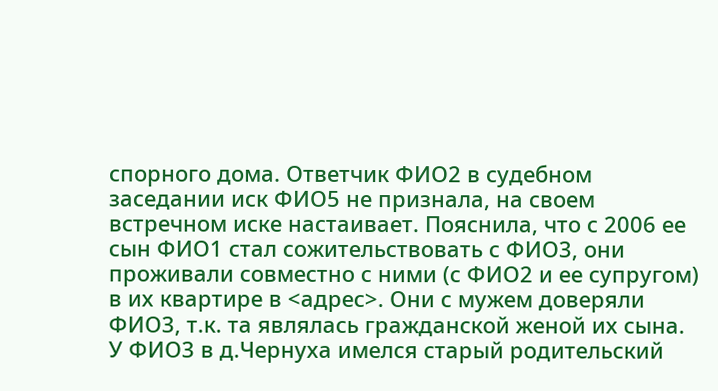спорного дома. Ответчик ФИО2 в судебном заседании иск ФИО5 не признала, на своем встречном иске настаивает. Пояснила, что с 2006 ее сын ФИО1 стал сожительствовать с ФИО3, они проживали совместно с ними (с ФИО2 и ее супругом) в их квартире в <адрес>. Они с мужем доверяли ФИО3, т.к. та являлась гражданской женой их сына. У ФИО3 в д.Чернуха имелся старый родительский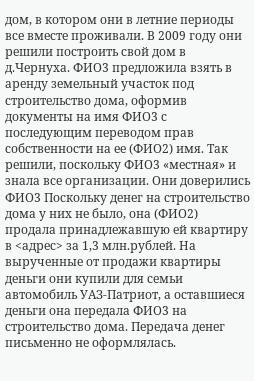дом, в котором они в летние периоды все вместе проживали. В 2009 году они решили построить свой дом в д.Чернуха. ФИО3 предложила взять в аренду земельный участок под строительство дома, оформив документы на имя ФИО3 с последующим переводом прав собственности на ее (ФИО2) имя. Так решили, поскольку ФИО3 «местная» и знала все организации. Они доверились ФИО3 Поскольку денег на строительство дома у них не было, она (ФИО2) продала принадлежавшую ей квартиру в <адрес> за 1,3 млн.рублей. На вырученные от продажи квартиры деньги они купили для семьи автомобиль УАЗ-Патриот, а оставшиеся деньги она передала ФИО3 на строительство дома. Передача денег письменно не оформлялась.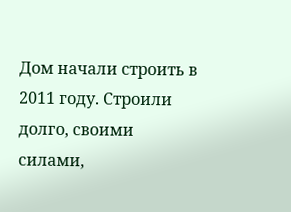Дом начали строить в 2011 году. Строили долго, своими силами,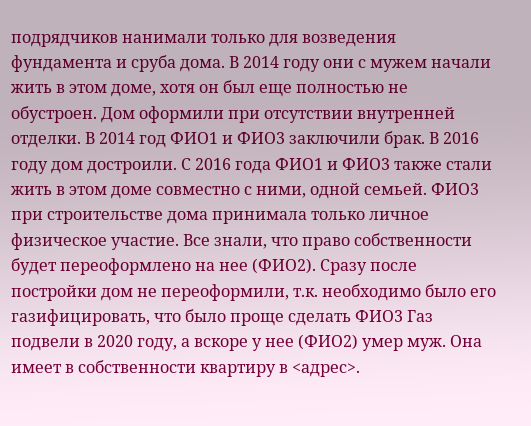подрядчиков нанимали только для возведения фундамента и сруба дома. В 2014 году они с мужем начали жить в этом доме, хотя он был еще полностью не обустроен. Дом оформили при отсутствии внутренней отделки. В 2014 год ФИО1 и ФИО3 заключили брак. В 2016 году дом достроили. С 2016 года ФИО1 и ФИО3 также стали жить в этом доме совместно с ними, одной семьей. ФИО3 при строительстве дома принимала только личное физическое участие. Все знали, что право собственности будет переоформлено на нее (ФИО2). Сразу после постройки дом не переоформили, т.к. необходимо было его газифицировать, что было проще сделать ФИО3 Газ подвели в 2020 году, а вскоре у нее (ФИО2) умер муж. Она имеет в собственности квартиру в <адрес>.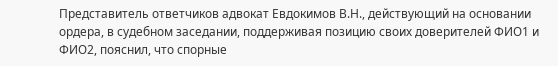Представитель ответчиков адвокат Евдокимов В.Н., действующий на основании ордера, в судебном заседании, поддерживая позицию своих доверителей ФИО1 и ФИО2, пояснил, что спорные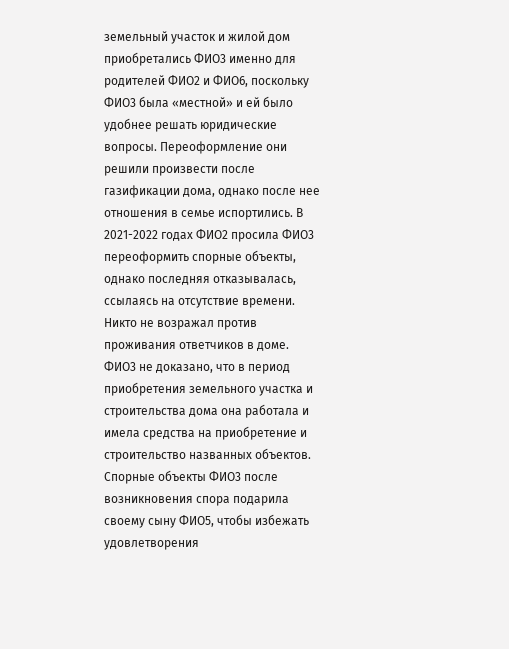земельный участок и жилой дом приобретались ФИО3 именно для родителей ФИО2 и ФИО6, поскольку ФИО3 была «местной» и ей было удобнее решать юридические вопросы. Переоформление они решили произвести после газификации дома, однако после нее отношения в семье испортились. В 2021-2022 годах ФИО2 просила ФИО3 переоформить спорные объекты, однако последняя отказывалась, ссылаясь на отсутствие времени. Никто не возражал против проживания ответчиков в доме. ФИО3 не доказано, что в период приобретения земельного участка и строительства дома она работала и имела средства на приобретение и строительство названных объектов. Спорные объекты ФИО3 после возникновения спора подарила своему сыну ФИО5, чтобы избежать удовлетворения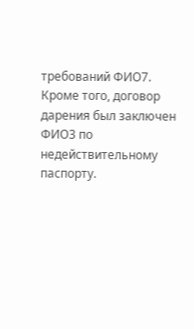требований ФИО7. Кроме того, договор дарения был заключен ФИО3 по недействительному паспорту.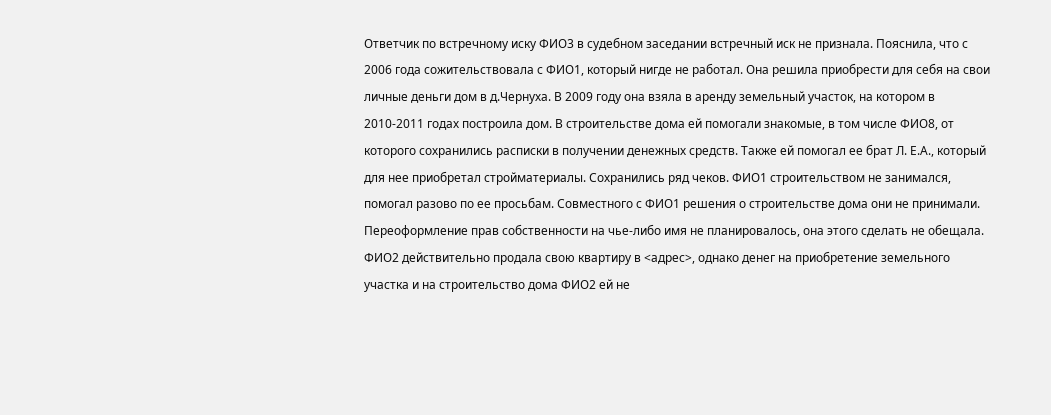Ответчик по встречному иску ФИО3 в судебном заседании встречный иск не признала. Пояснила, что с 2006 года сожительствовала с ФИО1, который нигде не работал. Она решила приобрести для себя на свои личные деньги дом в д.Чернуха. В 2009 году она взяла в аренду земельный участок, на котором в 2010-2011 годах построила дом. В строительстве дома ей помогали знакомые, в том числе ФИО8, от которого сохранились расписки в получении денежных средств. Также ей помогал ее брат Л. Е.А., который для нее приобретал стройматериалы. Сохранились ряд чеков. ФИО1 строительством не занимался, помогал разово по ее просьбам. Совместного с ФИО1 решения о строительстве дома они не принимали. Переоформление прав собственности на чье-либо имя не планировалось, она этого сделать не обещала. ФИО2 действительно продала свою квартиру в <адрес>, однако денег на приобретение земельного участка и на строительство дома ФИО2 ей не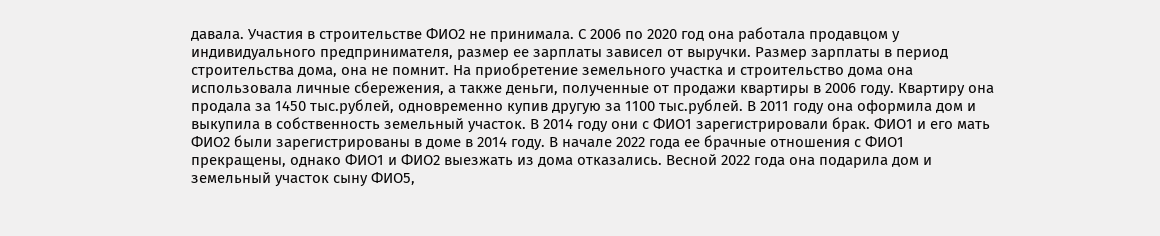давала. Участия в строительстве ФИО2 не принимала. С 2006 по 2020 год она работала продавцом у индивидуального предпринимателя, размер ее зарплаты зависел от выручки. Размер зарплаты в период строительства дома, она не помнит. На приобретение земельного участка и строительство дома она использовала личные сбережения, а также деньги, полученные от продажи квартиры в 2006 году. Квартиру она продала за 1450 тыс.рублей, одновременно купив другую за 1100 тыс.рублей. В 2011 году она оформила дом и выкупила в собственность земельный участок. В 2014 году они с ФИО1 зарегистрировали брак. ФИО1 и его мать ФИО2 были зарегистрированы в доме в 2014 году. В начале 2022 года ее брачные отношения с ФИО1 прекращены, однако ФИО1 и ФИО2 выезжать из дома отказались. Весной 2022 года она подарила дом и земельный участок сыну ФИО5,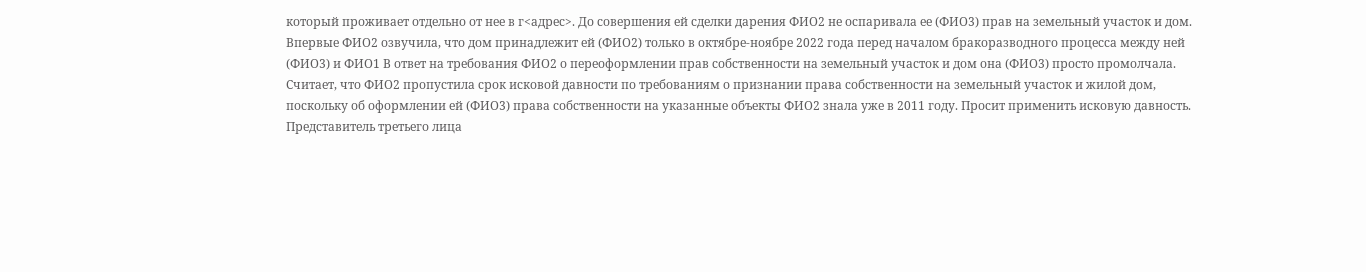который проживает отдельно от нее в г<адрес>. До совершения ей сделки дарения ФИО2 не оспаривала ее (ФИО3) прав на земельный участок и дом. Впервые ФИО2 озвучила, что дом принадлежит ей (ФИО2) только в октябре-ноябре 2022 года перед началом бракоразводного процесса между ней (ФИО3) и ФИО1 В ответ на требования ФИО2 о переоформлении прав собственности на земельный участок и дом она (ФИО3) просто промолчала. Считает, что ФИО2 пропустила срок исковой давности по требованиям о признании права собственности на земельный участок и жилой дом, поскольку об оформлении ей (ФИО3) права собственности на указанные объекты ФИО2 знала уже в 2011 году. Просит применить исковую давность. Представитель третьего лица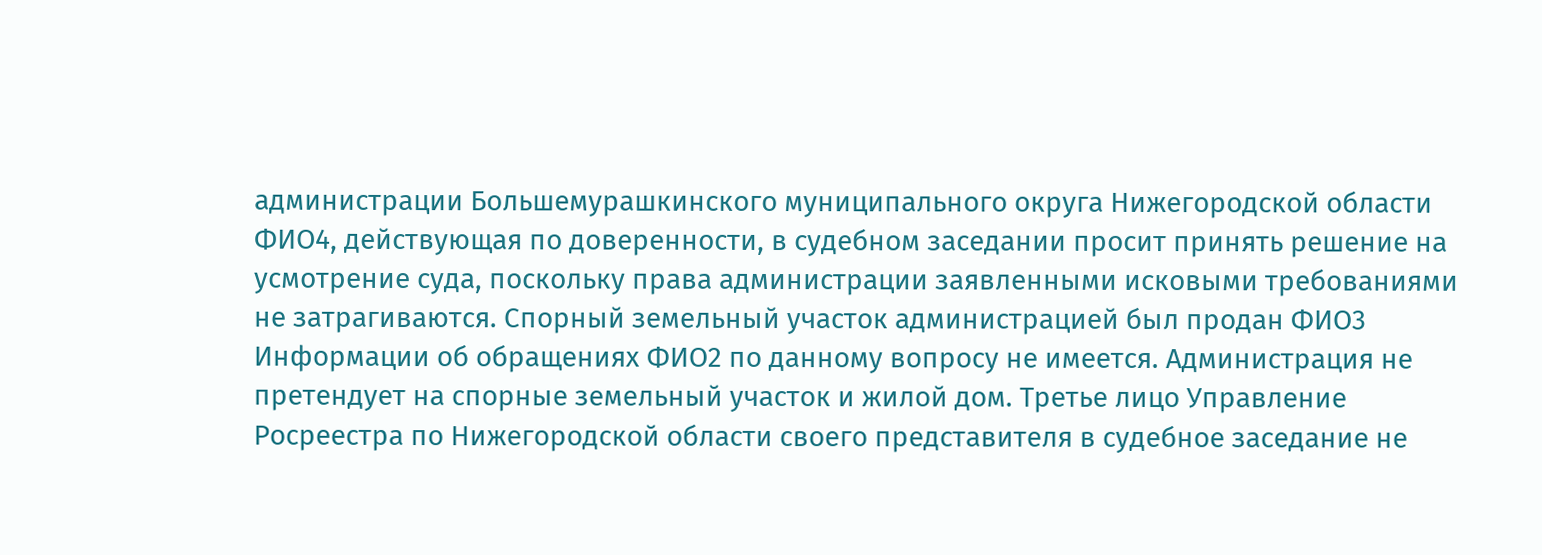администрации Большемурашкинского муниципального округа Нижегородской области ФИО4, действующая по доверенности, в судебном заседании просит принять решение на усмотрение суда, поскольку права администрации заявленными исковыми требованиями не затрагиваются. Спорный земельный участок администрацией был продан ФИО3 Информации об обращениях ФИО2 по данному вопросу не имеется. Администрация не претендует на спорные земельный участок и жилой дом. Третье лицо Управление Росреестра по Нижегородской области своего представителя в судебное заседание не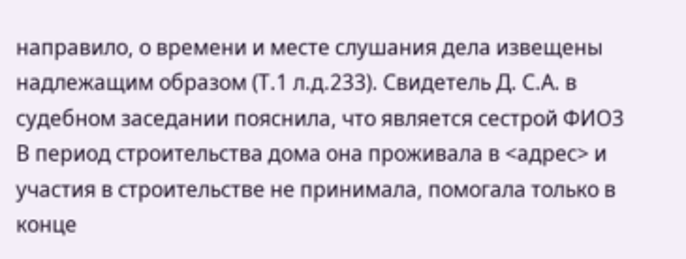направило, о времени и месте слушания дела извещены надлежащим образом (Т.1 л.д.233). Свидетель Д. С.А. в судебном заседании пояснила, что является сестрой ФИО3 В период строительства дома она проживала в <адрес> и участия в строительстве не принимала, помогала только в конце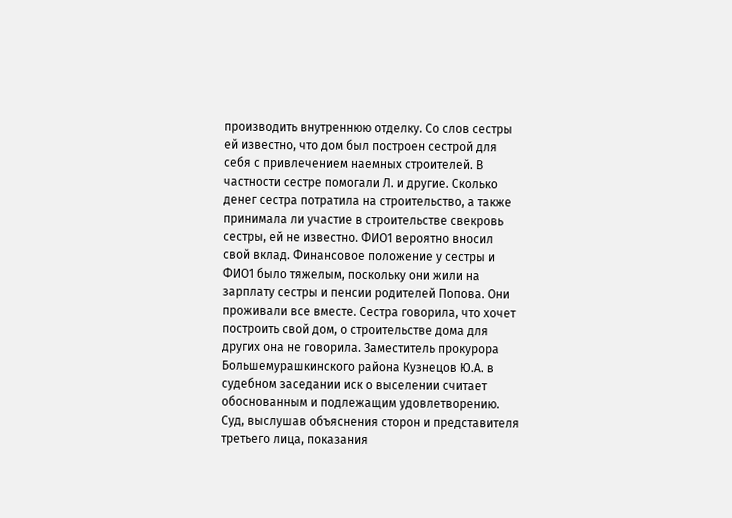производить внутреннюю отделку. Со слов сестры ей известно, что дом был построен сестрой для себя с привлечением наемных строителей. В частности сестре помогали Л. и другие. Сколько денег сестра потратила на строительство, а также принимала ли участие в строительстве свекровь сестры, ей не известно. ФИО1 вероятно вносил свой вклад. Финансовое положение у сестры и ФИО1 было тяжелым, поскольку они жили на зарплату сестры и пенсии родителей Попова. Они проживали все вместе. Сестра говорила, что хочет построить свой дом, о строительстве дома для других она не говорила. Заместитель прокурора Большемурашкинского района Кузнецов Ю.А. в судебном заседании иск о выселении считает обоснованным и подлежащим удовлетворению. Суд, выслушав объяснения сторон и представителя третьего лица, показания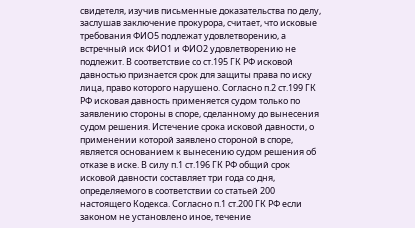свидетеля, изучив письменные доказательства по делу, заслушав заключение прокурора, считает, что исковые требования ФИО5 подлежат удовлетворению, а встречный иск ФИО1 и ФИО2 удовлетворению не подлежит. В соответствие со ст.195 ГК РФ исковой давностью признается срок для защиты права по иску лица, право которого нарушено. Согласно п.2 ст.199 ГК РФ исковая давность применяется судом только по заявлению стороны в споре, сделанному до вынесения судом решения. Истечение срока исковой давности, о применении которой заявлено стороной в споре, является основанием к вынесению судом решения об отказе в иске. В силу п.1 ст.196 ГК РФ общий срок исковой давности составляет три года со дня, определяемого в соответствии со статьей 200 настоящего Кодекса. Согласно п.1 ст.200 ГК РФ если законом не установлено иное, течение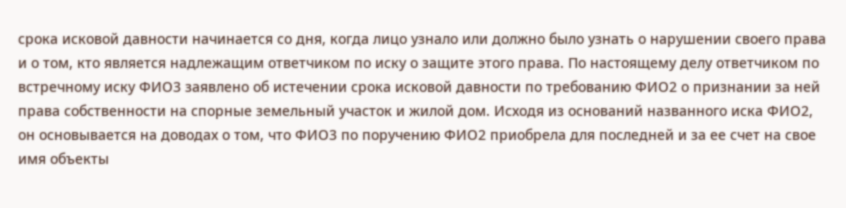срока исковой давности начинается со дня, когда лицо узнало или должно было узнать о нарушении своего права и о том, кто является надлежащим ответчиком по иску о защите этого права. По настоящему делу ответчиком по встречному иску ФИО3 заявлено об истечении срока исковой давности по требованию ФИО2 о признании за ней права собственности на спорные земельный участок и жилой дом. Исходя из оснований названного иска ФИО2, он основывается на доводах о том, что ФИО3 по поручению ФИО2 приобрела для последней и за ее счет на свое имя объекты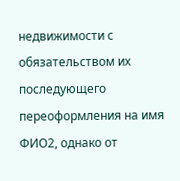недвижимости с обязательством их последующего переоформления на имя ФИО2, однако от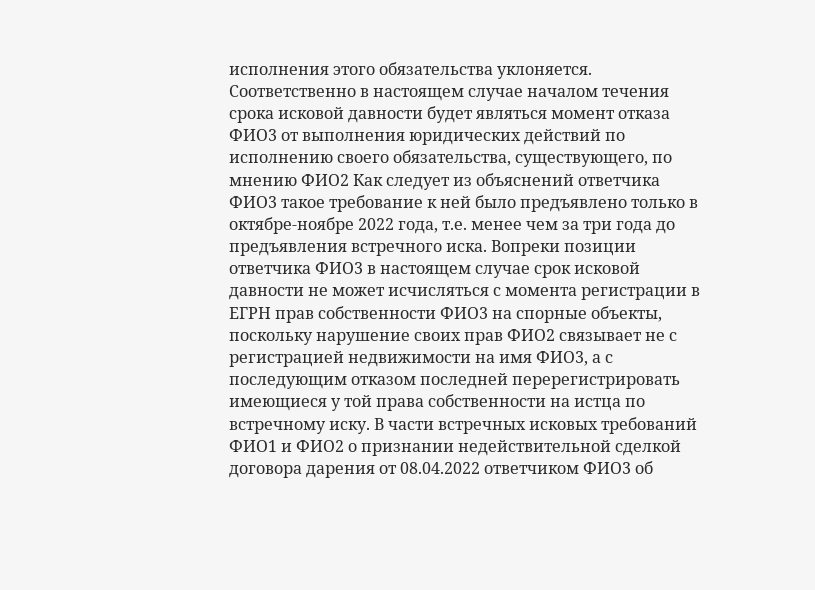исполнения этого обязательства уклоняется. Соответственно в настоящем случае началом течения срока исковой давности будет являться момент отказа ФИО3 от выполнения юридических действий по исполнению своего обязательства, существующего, по мнению ФИО2 Как следует из объяснений ответчика ФИО3 такое требование к ней было предъявлено только в октябре-ноябре 2022 года, т.е. менее чем за три года до предъявления встречного иска. Вопреки позиции ответчика ФИО3 в настоящем случае срок исковой давности не может исчисляться с момента регистрации в ЕГРН прав собственности ФИО3 на спорные объекты, поскольку нарушение своих прав ФИО2 связывает не с регистрацией недвижимости на имя ФИО3, а с последующим отказом последней перерегистрировать имеющиеся у той права собственности на истца по встречному иску. В части встречных исковых требований ФИО1 и ФИО2 о признании недействительной сделкой договора дарения от 08.04.2022 ответчиком ФИО3 об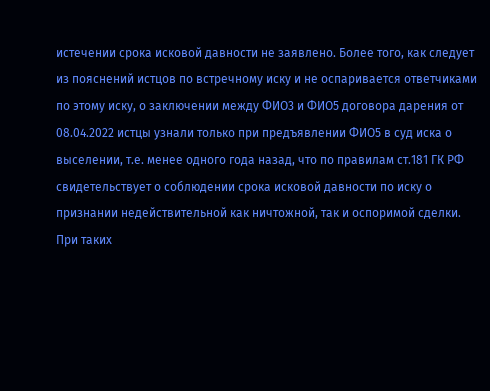истечении срока исковой давности не заявлено. Более того, как следует из пояснений истцов по встречному иску и не оспаривается ответчиками по этому иску, о заключении между ФИО3 и ФИО5 договора дарения от 08.04.2022 истцы узнали только при предъявлении ФИО5 в суд иска о выселении, т.е. менее одного года назад, что по правилам ст.181 ГК РФ свидетельствует о соблюдении срока исковой давности по иску о признании недействительной как ничтожной, так и оспоримой сделки. При таких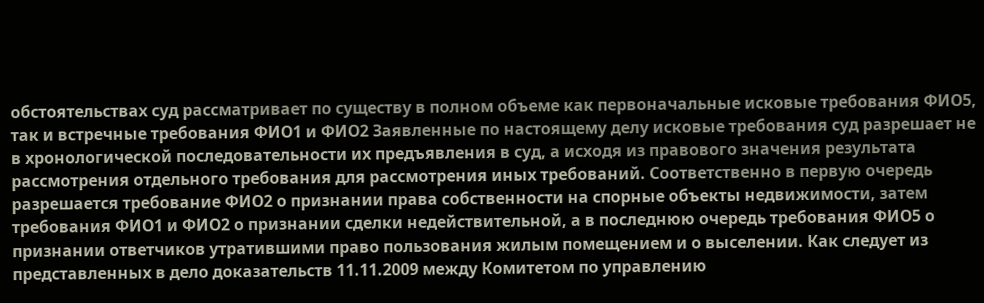обстоятельствах суд рассматривает по существу в полном объеме как первоначальные исковые требования ФИО5, так и встречные требования ФИО1 и ФИО2 Заявленные по настоящему делу исковые требования суд разрешает не в хронологической последовательности их предъявления в суд, а исходя из правового значения результата рассмотрения отдельного требования для рассмотрения иных требований. Соответственно в первую очередь разрешается требование ФИО2 о признании права собственности на спорные объекты недвижимости, затем требования ФИО1 и ФИО2 о признании сделки недействительной, а в последнюю очередь требования ФИО5 о признании ответчиков утратившими право пользования жилым помещением и о выселении. Как следует из представленных в дело доказательств 11.11.2009 между Комитетом по управлению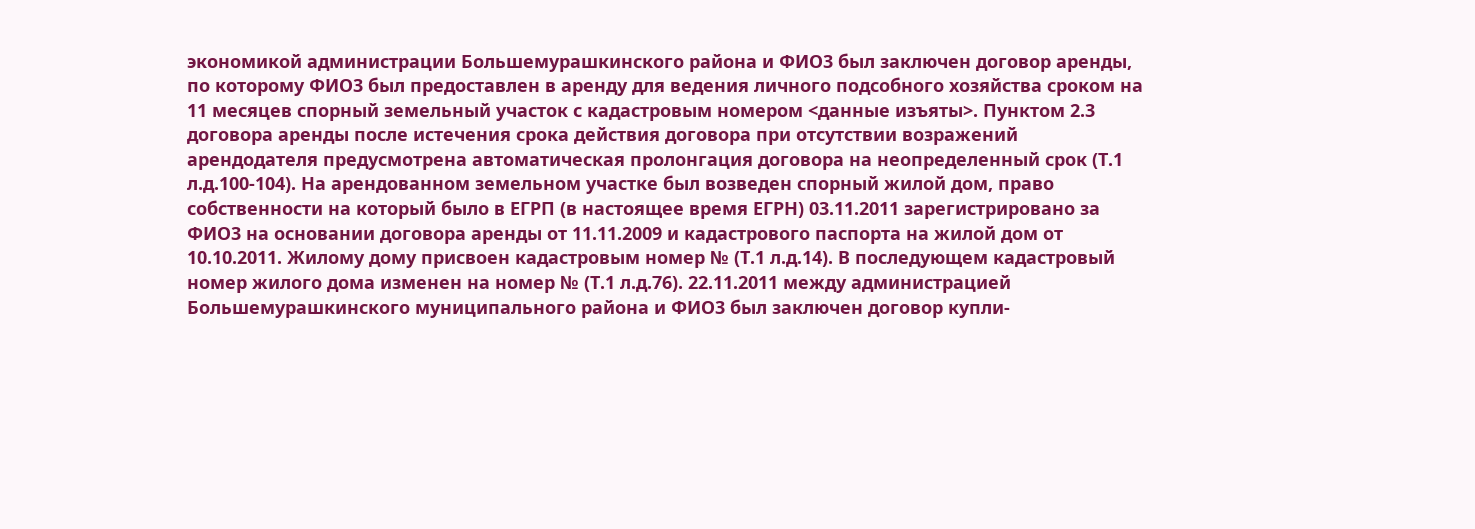экономикой администрации Большемурашкинского района и ФИО3 был заключен договор аренды, по которому ФИО3 был предоставлен в аренду для ведения личного подсобного хозяйства сроком на 11 месяцев спорный земельный участок с кадастровым номером <данные изъяты>. Пунктом 2.3 договора аренды после истечения срока действия договора при отсутствии возражений арендодателя предусмотрена автоматическая пролонгация договора на неопределенный срок (Т.1 л.д.100-104). На арендованном земельном участке был возведен спорный жилой дом, право собственности на который было в ЕГРП (в настоящее время ЕГРН) 03.11.2011 зарегистрировано за ФИО3 на основании договора аренды от 11.11.2009 и кадастрового паспорта на жилой дом от 10.10.2011. Жилому дому присвоен кадастровым номер № (Т.1 л.д.14). В последующем кадастровый номер жилого дома изменен на номер № (Т.1 л.д.76). 22.11.2011 между администрацией Большемурашкинского муниципального района и ФИО3 был заключен договор купли-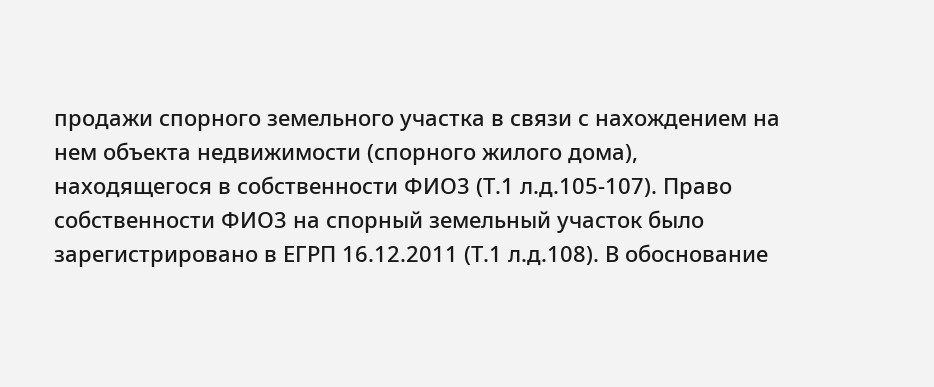продажи спорного земельного участка в связи с нахождением на нем объекта недвижимости (спорного жилого дома), находящегося в собственности ФИО3 (Т.1 л.д.105-107). Право собственности ФИО3 на спорный земельный участок было зарегистрировано в ЕГРП 16.12.2011 (Т.1 л.д.108). В обоснование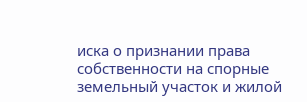иска о признании права собственности на спорные земельный участок и жилой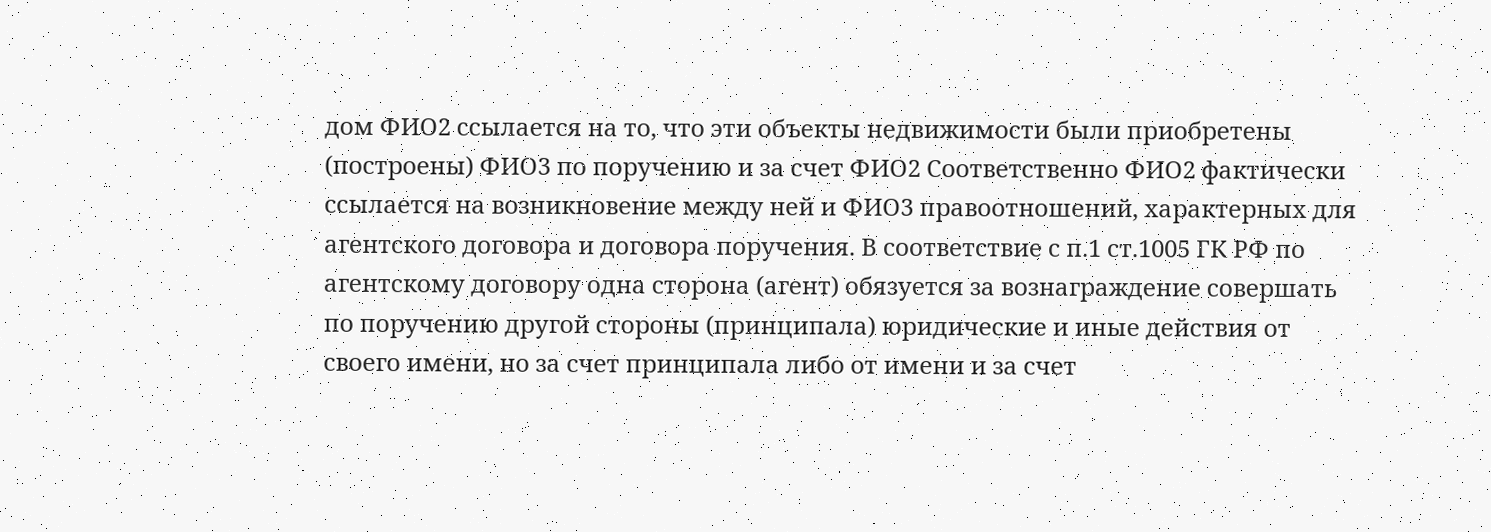дом ФИО2 ссылается на то, что эти объекты недвижимости были приобретены (построены) ФИО3 по поручению и за счет ФИО2 Соответственно ФИО2 фактически ссылается на возникновение между ней и ФИО3 правоотношений, характерных для агентского договора и договора поручения. В соответствие с п.1 ст.1005 ГК РФ по агентскому договору одна сторона (агент) обязуется за вознаграждение совершать по поручению другой стороны (принципала) юридические и иные действия от своего имени, но за счет принципала либо от имени и за счет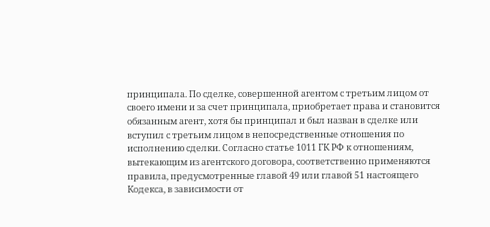принципала. По сделке, совершенной агентом с третьим лицом от своего имени и за счет принципала, приобретает права и становится обязанным агент, хотя бы принципал и был назван в сделке или вступил с третьим лицом в непосредственные отношения по исполнению сделки. Согласно статье 1011 ГК РФ к отношениям, вытекающим из агентского договора, соответственно применяются правила, предусмотренные главой 49 или главой 51 настоящего Кодекса, в зависимости от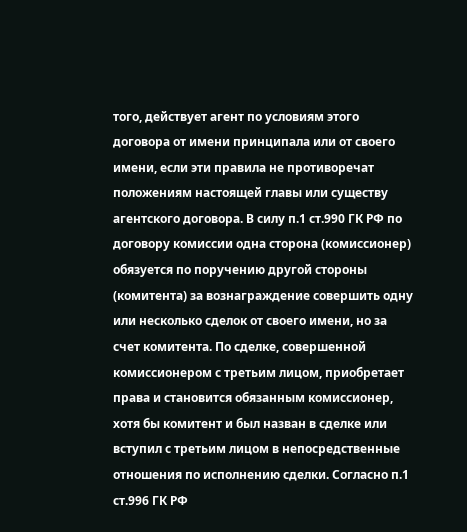того, действует агент по условиям этого договора от имени принципала или от своего имени, если эти правила не противоречат положениям настоящей главы или существу агентского договора. В силу п.1 ст.990 ГК РФ по договору комиссии одна сторона (комиссионер) обязуется по поручению другой стороны (комитента) за вознаграждение совершить одну или несколько сделок от своего имени, но за счет комитента. По сделке, совершенной комиссионером с третьим лицом, приобретает права и становится обязанным комиссионер, хотя бы комитент и был назван в сделке или вступил с третьим лицом в непосредственные отношения по исполнению сделки. Согласно п.1 ст.996 ГК РФ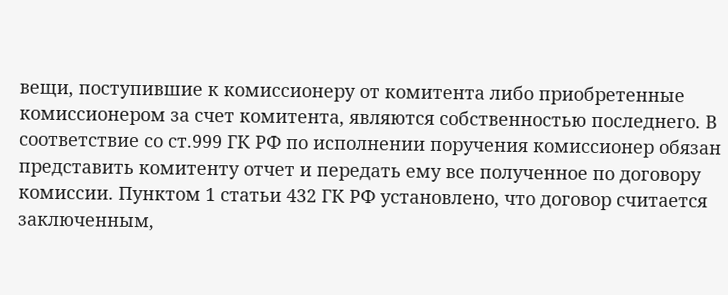вещи, поступившие к комиссионеру от комитента либо приобретенные комиссионером за счет комитента, являются собственностью последнего. В соответствие со ст.999 ГК РФ по исполнении поручения комиссионер обязан представить комитенту отчет и передать ему все полученное по договору комиссии. Пунктом 1 статьи 432 ГК РФ установлено, что договор считается заключенным,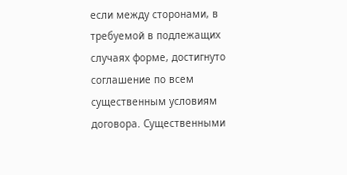если между сторонами, в требуемой в подлежащих случаях форме, достигнуто соглашение по всем существенным условиям договора. Существенными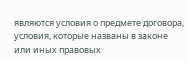являются условия о предмете договора, условия, которые названы в законе или иных правовых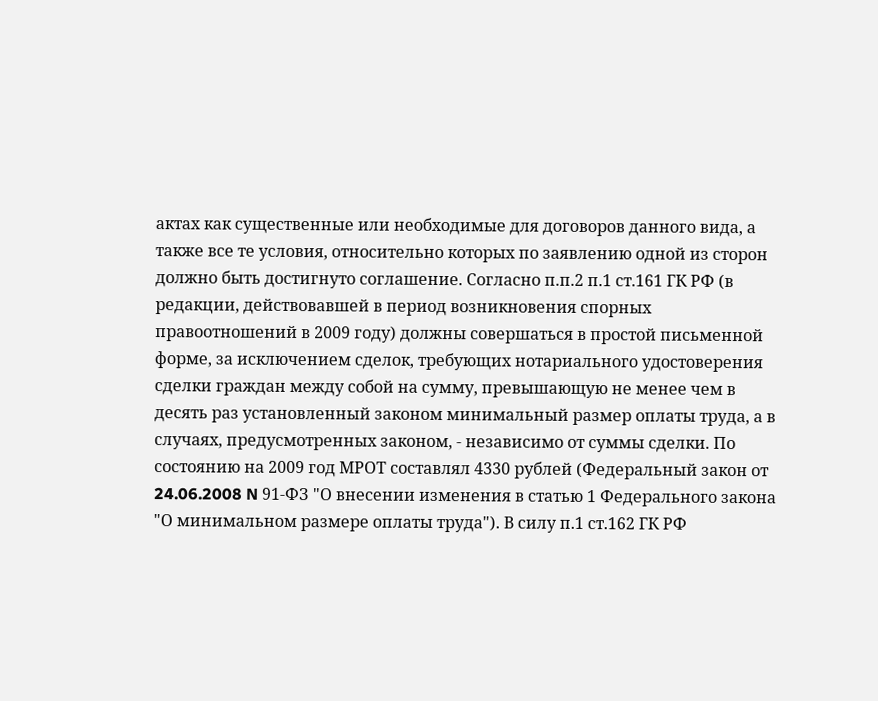актах как существенные или необходимые для договоров данного вида, а также все те условия, относительно которых по заявлению одной из сторон должно быть достигнуто соглашение. Согласно п.п.2 п.1 ст.161 ГК РФ (в редакции, действовавшей в период возникновения спорных правоотношений в 2009 году) должны совершаться в простой письменной форме, за исключением сделок, требующих нотариального удостоверения сделки граждан между собой на сумму, превышающую не менее чем в десять раз установленный законом минимальный размер оплаты труда, а в случаях, предусмотренных законом, - независимо от суммы сделки. По состоянию на 2009 год МРОТ составлял 4330 рублей (Федеральный закон от 24.06.2008 N 91-ФЗ "О внесении изменения в статью 1 Федерального закона "О минимальном размере оплаты труда"). В силу п.1 ст.162 ГК РФ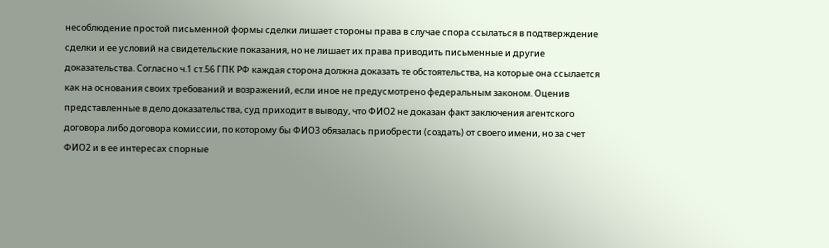несоблюдение простой письменной формы сделки лишает стороны права в случае спора ссылаться в подтверждение сделки и ее условий на свидетельские показания, но не лишает их права приводить письменные и другие доказательства. Согласно ч.1 ст.56 ГПК РФ каждая сторона должна доказать те обстоятельства, на которые она ссылается как на основания своих требований и возражений, если иное не предусмотрено федеральным законом. Оценив представленные в дело доказательства, суд приходит в выводу, что ФИО2 не доказан факт заключения агентского договора либо договора комиссии, по которому бы ФИО3 обязалась приобрести (создать) от своего имени, но за счет ФИО2 и в ее интересах спорные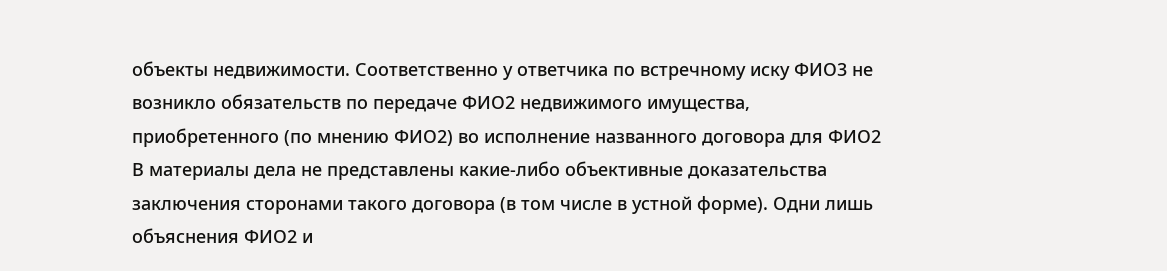объекты недвижимости. Соответственно у ответчика по встречному иску ФИО3 не возникло обязательств по передаче ФИО2 недвижимого имущества, приобретенного (по мнению ФИО2) во исполнение названного договора для ФИО2 В материалы дела не представлены какие-либо объективные доказательства заключения сторонами такого договора (в том числе в устной форме). Одни лишь объяснения ФИО2 и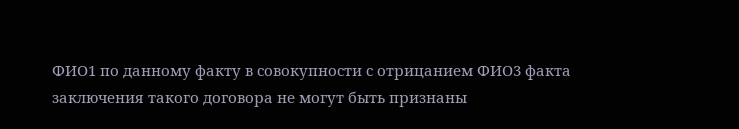ФИО1 по данному факту в совокупности с отрицанием ФИО3 факта заключения такого договора не могут быть признаны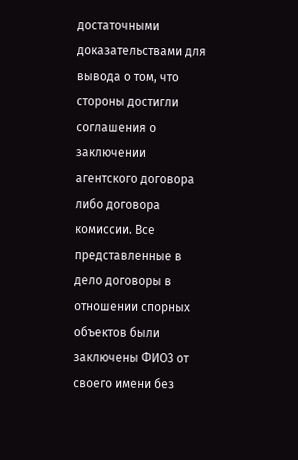достаточными доказательствами для вывода о том, что стороны достигли соглашения о заключении агентского договора либо договора комиссии. Все представленные в дело договоры в отношении спорных объектов были заключены ФИО3 от своего имени без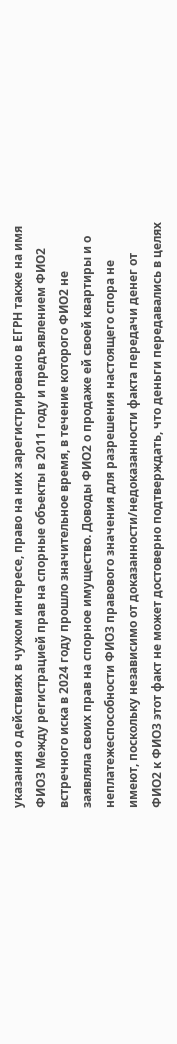указания о действиях в чужом интересе, право на них зарегистрировано в ЕГРН также на имя ФИО3 Между регистрацией прав на спорные объекты в 2011 году и предъявлением ФИО2 встречного иска в 2024 году прошло значительное время, в течение которого ФИО2 не заявляла своих прав на спорное имущество. Доводы ФИО2 о продаже ей своей квартиры и о неплатежеспособности ФИО3 правового значения для разрешения настоящего спора не имеют, поскольку независимо от доказанности/недоказанности факта передачи денег от ФИО2 к ФИО3 этот факт не может достоверно подтверждать, что деньги передавались в целях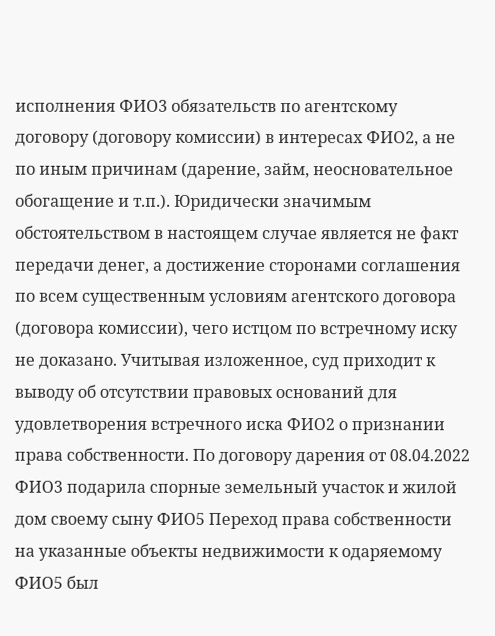исполнения ФИО3 обязательств по агентскому договору (договору комиссии) в интересах ФИО2, а не по иным причинам (дарение, займ, неосновательное обогащение и т.п.). Юридически значимым обстоятельством в настоящем случае является не факт передачи денег, а достижение сторонами соглашения по всем существенным условиям агентского договора (договора комиссии), чего истцом по встречному иску не доказано. Учитывая изложенное, суд приходит к выводу об отсутствии правовых оснований для удовлетворения встречного иска ФИО2 о признании права собственности. По договору дарения от 08.04.2022 ФИО3 подарила спорные земельный участок и жилой дом своему сыну ФИО5 Переход права собственности на указанные объекты недвижимости к одаряемому ФИО5 был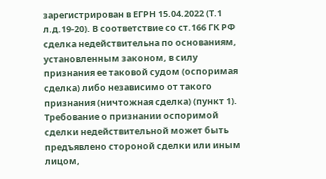зарегистрирован в ЕГРН 15.04.2022 (Т.1 л.д.19-20). В соответствие со ст.166 ГК РФ сделка недействительна по основаниям, установленным законом, в силу признания ее таковой судом (оспоримая сделка) либо независимо от такого признания (ничтожная сделка) (пункт 1). Требование о признании оспоримой сделки недействительной может быть предъявлено стороной сделки или иным лицом,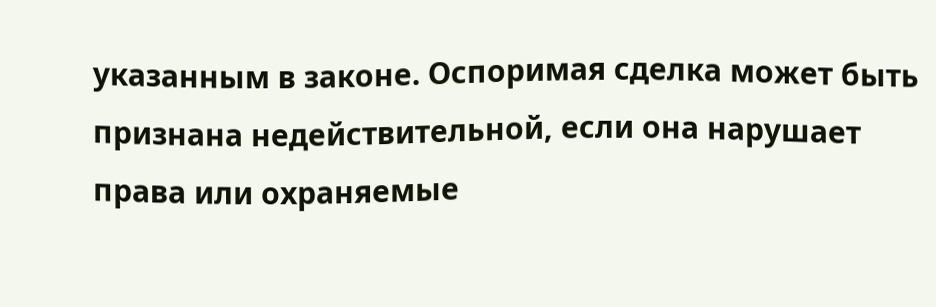указанным в законе. Оспоримая сделка может быть признана недействительной, если она нарушает права или охраняемые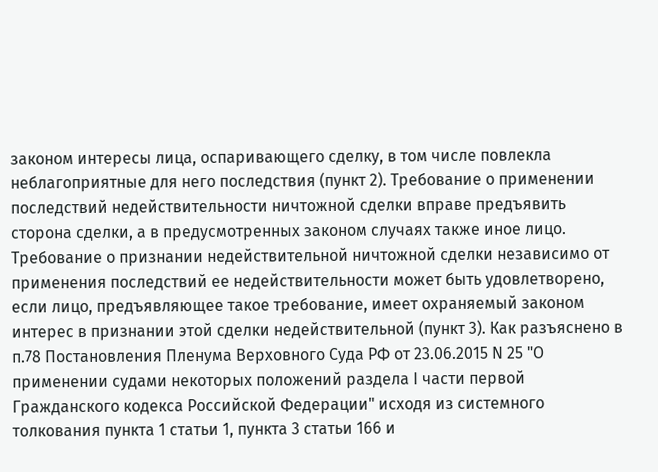законом интересы лица, оспаривающего сделку, в том числе повлекла неблагоприятные для него последствия (пункт 2). Требование о применении последствий недействительности ничтожной сделки вправе предъявить сторона сделки, а в предусмотренных законом случаях также иное лицо. Требование о признании недействительной ничтожной сделки независимо от применения последствий ее недействительности может быть удовлетворено, если лицо, предъявляющее такое требование, имеет охраняемый законом интерес в признании этой сделки недействительной (пункт 3). Как разъяснено в п.78 Постановления Пленума Верховного Суда РФ от 23.06.2015 N 25 "О применении судами некоторых положений раздела I части первой Гражданского кодекса Российской Федерации" исходя из системного толкования пункта 1 статьи 1, пункта 3 статьи 166 и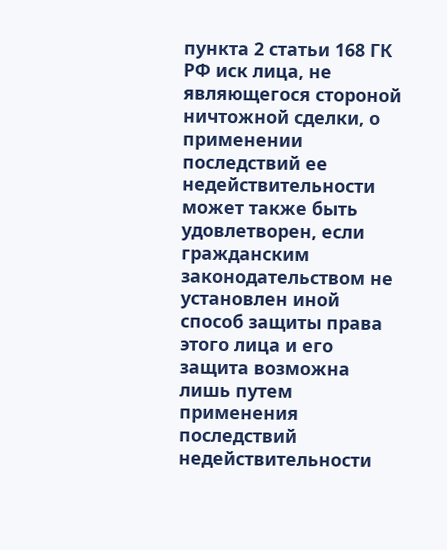пункта 2 статьи 168 ГК РФ иск лица, не являющегося стороной ничтожной сделки, о применении последствий ее недействительности может также быть удовлетворен, если гражданским законодательством не установлен иной способ защиты права этого лица и его защита возможна лишь путем применения последствий недействительности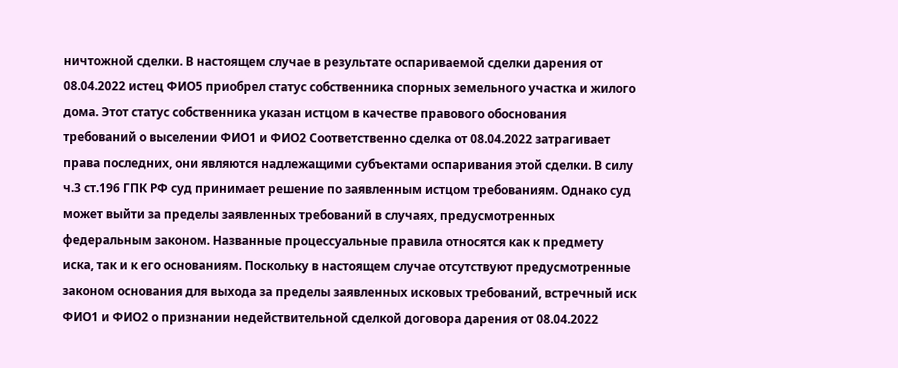ничтожной сделки. В настоящем случае в результате оспариваемой сделки дарения от 08.04.2022 истец ФИО5 приобрел статус собственника спорных земельного участка и жилого дома. Этот статус собственника указан истцом в качестве правового обоснования требований о выселении ФИО1 и ФИО2 Соответственно сделка от 08.04.2022 затрагивает права последних, они являются надлежащими субъектами оспаривания этой сделки. В силу ч.3 ст.196 ГПК РФ суд принимает решение по заявленным истцом требованиям. Однако суд может выйти за пределы заявленных требований в случаях, предусмотренных федеральным законом. Названные процессуальные правила относятся как к предмету иска, так и к его основаниям. Поскольку в настоящем случае отсутствуют предусмотренные законом основания для выхода за пределы заявленных исковых требований, встречный иск ФИО1 и ФИО2 о признании недействительной сделкой договора дарения от 08.04.2022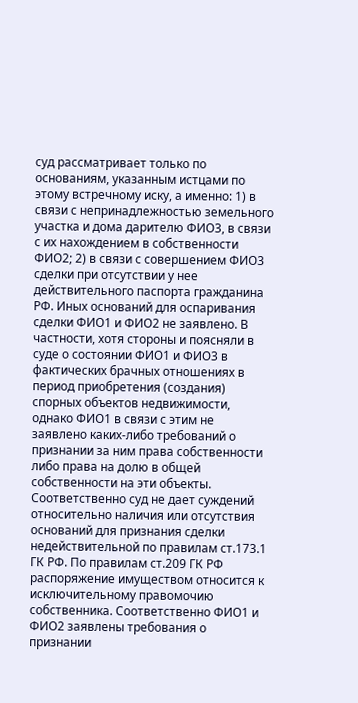суд рассматривает только по основаниям, указанным истцами по этому встречному иску, а именно: 1) в связи с непринадлежностью земельного участка и дома дарителю ФИО3, в связи с их нахождением в собственности ФИО2; 2) в связи с совершением ФИО3 сделки при отсутствии у нее действительного паспорта гражданина РФ. Иных оснований для оспаривания сделки ФИО1 и ФИО2 не заявлено. В частности, хотя стороны и поясняли в суде о состоянии ФИО1 и ФИО3 в фактических брачных отношениях в период приобретения (создания) спорных объектов недвижимости, однако ФИО1 в связи с этим не заявлено каких-либо требований о признании за ним права собственности либо права на долю в общей собственности на эти объекты. Соответственно суд не дает суждений относительно наличия или отсутствия оснований для признания сделки недействительной по правилам ст.173.1 ГК РФ. По правилам ст.209 ГК РФ распоряжение имуществом относится к исключительному правомочию собственника. Соответственно ФИО1 и ФИО2 заявлены требования о признании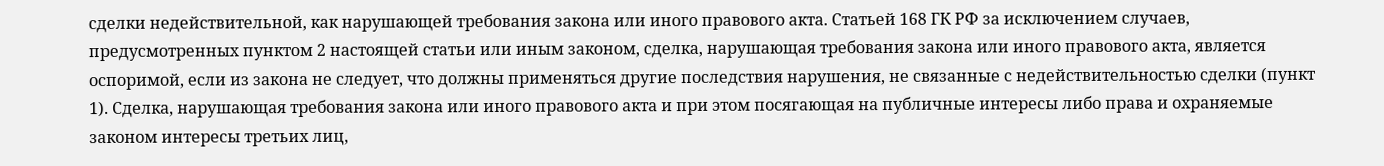сделки недействительной, как нарушающей требования закона или иного правового акта. Статьей 168 ГК РФ за исключением случаев, предусмотренных пунктом 2 настоящей статьи или иным законом, сделка, нарушающая требования закона или иного правового акта, является оспоримой, если из закона не следует, что должны применяться другие последствия нарушения, не связанные с недействительностью сделки (пункт 1). Сделка, нарушающая требования закона или иного правового акта и при этом посягающая на публичные интересы либо права и охраняемые законом интересы третьих лиц,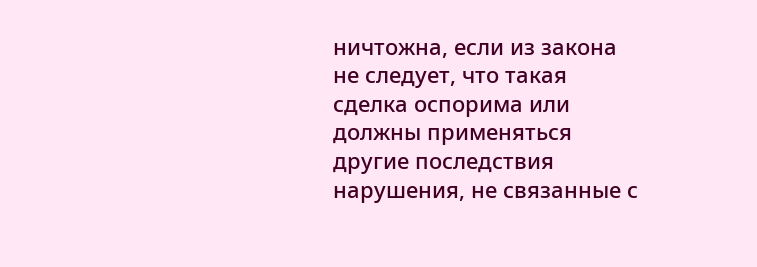ничтожна, если из закона не следует, что такая сделка оспорима или должны применяться другие последствия нарушения, не связанные с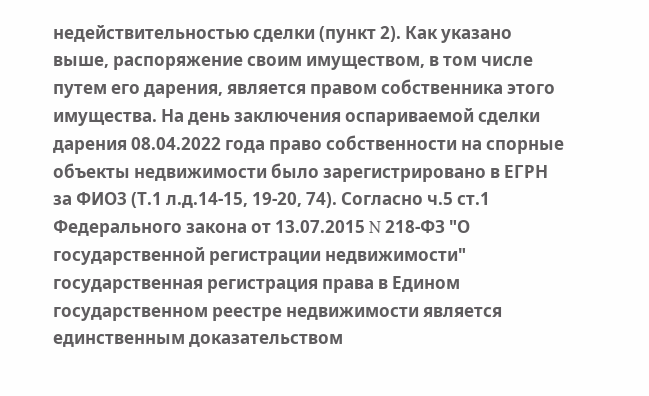недействительностью сделки (пункт 2). Как указано выше, распоряжение своим имуществом, в том числе путем его дарения, является правом собственника этого имущества. На день заключения оспариваемой сделки дарения 08.04.2022 года право собственности на спорные объекты недвижимости было зарегистрировано в ЕГРН за ФИО3 (Т.1 л.д.14-15, 19-20, 74). Согласно ч.5 ст.1 Федерального закона от 13.07.2015 N 218-ФЗ "О государственной регистрации недвижимости" государственная регистрация права в Едином государственном реестре недвижимости является единственным доказательством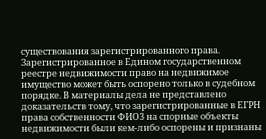существования зарегистрированного права. Зарегистрированное в Едином государственном реестре недвижимости право на недвижимое имущество может быть оспорено только в судебном порядке. В материалы дела не представлено доказательств тому, что зарегистрированные в ЕГРН права собственности ФИО3 на спорные объекты недвижимости были кем-либо оспорены и признаны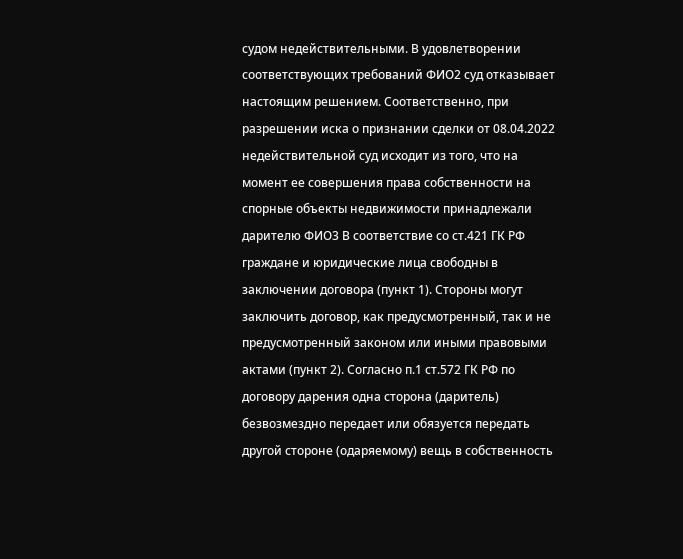судом недействительными. В удовлетворении соответствующих требований ФИО2 суд отказывает настоящим решением. Соответственно, при разрешении иска о признании сделки от 08.04.2022 недействительной суд исходит из того, что на момент ее совершения права собственности на спорные объекты недвижимости принадлежали дарителю ФИО3 В соответствие со ст.421 ГК РФ граждане и юридические лица свободны в заключении договора (пункт 1). Стороны могут заключить договор, как предусмотренный, так и не предусмотренный законом или иными правовыми актами (пункт 2). Согласно п.1 ст.572 ГК РФ по договору дарения одна сторона (даритель) безвозмездно передает или обязуется передать другой стороне (одаряемому) вещь в собственность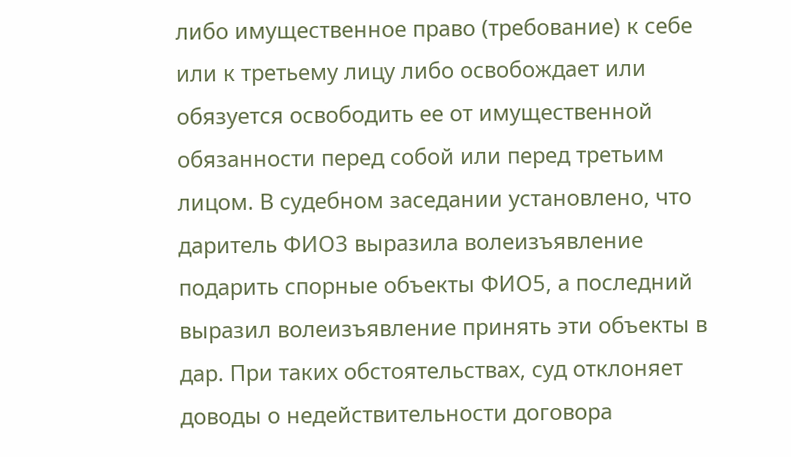либо имущественное право (требование) к себе или к третьему лицу либо освобождает или обязуется освободить ее от имущественной обязанности перед собой или перед третьим лицом. В судебном заседании установлено, что даритель ФИО3 выразила волеизъявление подарить спорные объекты ФИО5, а последний выразил волеизъявление принять эти объекты в дар. При таких обстоятельствах, суд отклоняет доводы о недействительности договора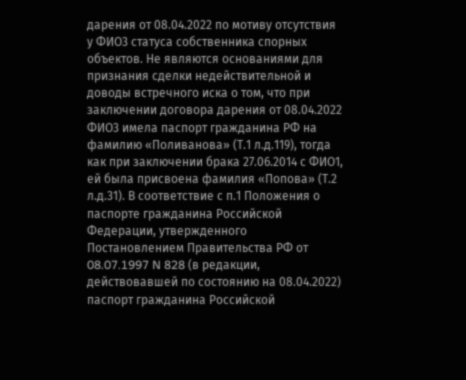дарения от 08.04.2022 по мотиву отсутствия у ФИО3 статуса собственника спорных объектов. Не являются основаниями для признания сделки недействительной и доводы встречного иска о том, что при заключении договора дарения от 08.04.2022 ФИО3 имела паспорт гражданина РФ на фамилию «Поливанова» (Т.1 л.д.119), тогда как при заключении брака 27.06.2014 с ФИО1, ей была присвоена фамилия «Попова» (Т.2 л.д.31). В соответствие с п.1 Положения о паспорте гражданина Российской Федерации, утвержденного Постановлением Правительства РФ от 08.07.1997 N 828 (в редакции, действовавшей по состоянию на 08.04.2022) паспорт гражданина Российской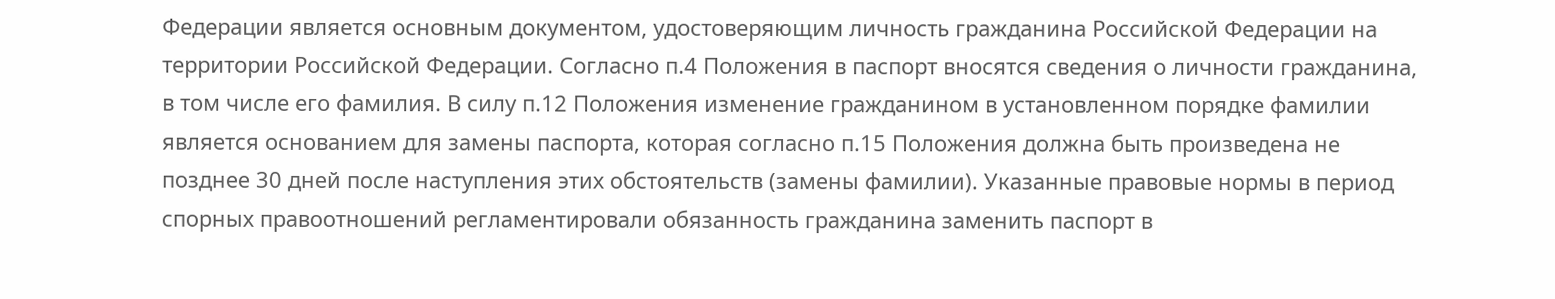Федерации является основным документом, удостоверяющим личность гражданина Российской Федерации на территории Российской Федерации. Согласно п.4 Положения в паспорт вносятся сведения о личности гражданина, в том числе его фамилия. В силу п.12 Положения изменение гражданином в установленном порядке фамилии является основанием для замены паспорта, которая согласно п.15 Положения должна быть произведена не позднее 30 дней после наступления этих обстоятельств (замены фамилии). Указанные правовые нормы в период спорных правоотношений регламентировали обязанность гражданина заменить паспорт в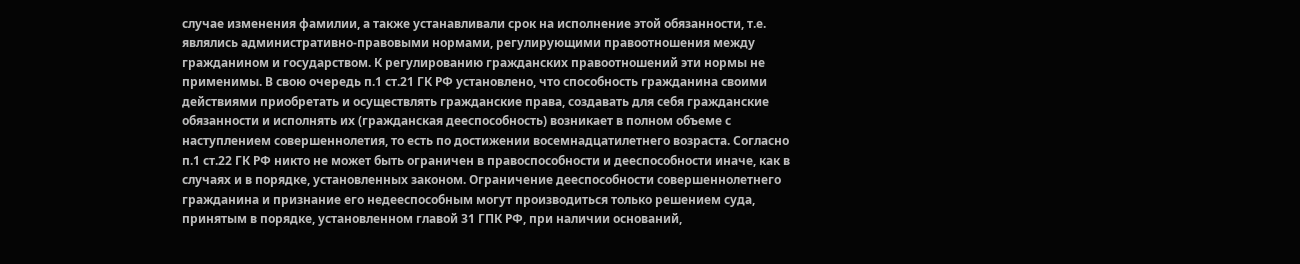случае изменения фамилии, а также устанавливали срок на исполнение этой обязанности, т.е. являлись административно-правовыми нормами, регулирующими правоотношения между гражданином и государством. К регулированию гражданских правоотношений эти нормы не применимы. В свою очередь п.1 ст.21 ГК РФ установлено, что способность гражданина своими действиями приобретать и осуществлять гражданские права, создавать для себя гражданские обязанности и исполнять их (гражданская дееспособность) возникает в полном объеме с наступлением совершеннолетия, то есть по достижении восемнадцатилетнего возраста. Согласно п.1 ст.22 ГК РФ никто не может быть ограничен в правоспособности и дееспособности иначе, как в случаях и в порядке, установленных законом. Ограничение дееспособности совершеннолетнего гражданина и признание его недееспособным могут производиться только решением суда, принятым в порядке, установленном главой 31 ГПК РФ, при наличии оснований,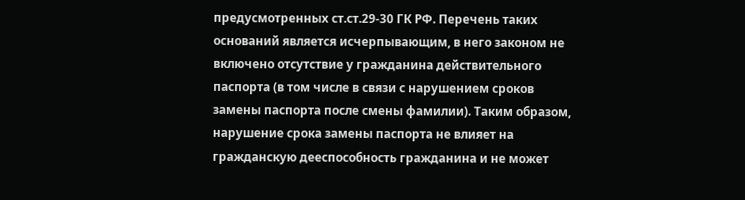предусмотренных ст.ст.29-30 ГК РФ. Перечень таких оснований является исчерпывающим, в него законом не включено отсутствие у гражданина действительного паспорта (в том числе в связи с нарушением сроков замены паспорта после смены фамилии). Таким образом, нарушение срока замены паспорта не влияет на гражданскую дееспособность гражданина и не может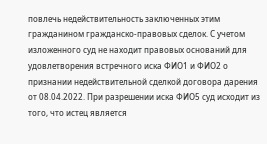повлечь недействительность заключенных этим гражданином гражданско-правовых сделок. С учетом изложенного суд не находит правовых оснований для удовлетворения встречного иска ФИО1 и ФИО2 о признании недействительной сделкой договора дарения от 08.04.2022. При разрешении иска ФИО5 суд исходит из того, что истец является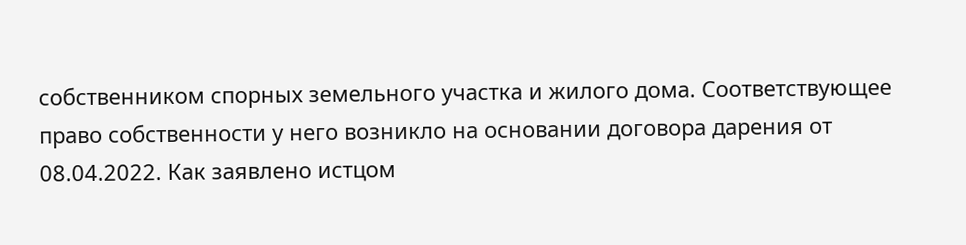собственником спорных земельного участка и жилого дома. Соответствующее право собственности у него возникло на основании договора дарения от 08.04.2022. Как заявлено истцом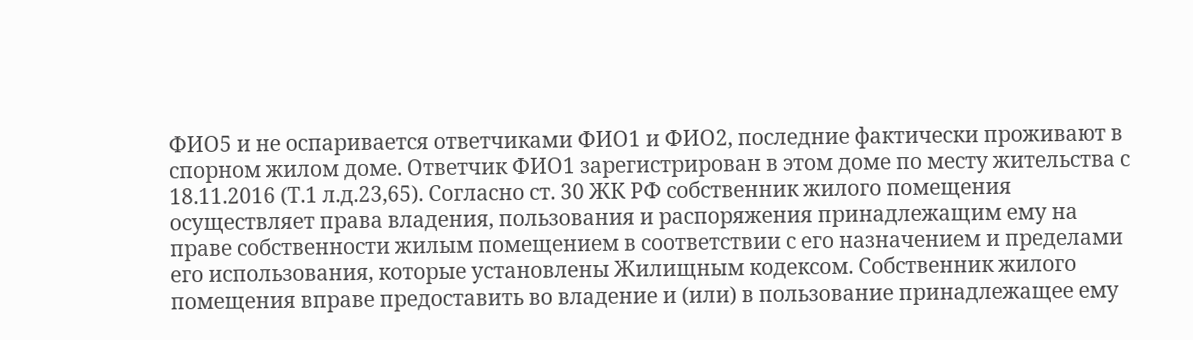ФИО5 и не оспаривается ответчиками ФИО1 и ФИО2, последние фактически проживают в спорном жилом доме. Ответчик ФИО1 зарегистрирован в этом доме по месту жительства с 18.11.2016 (Т.1 л.д.23,65). Согласно ст. 30 ЖК РФ собственник жилого помещения осуществляет права владения, пользования и распоряжения принадлежащим ему на праве собственности жилым помещением в соответствии с его назначением и пределами его использования, которые установлены Жилищным кодексом. Собственник жилого помещения вправе предоставить во владение и (или) в пользование принадлежащее ему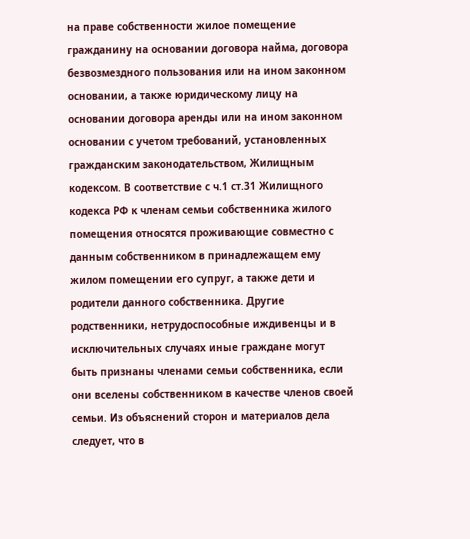на праве собственности жилое помещение гражданину на основании договора найма, договора безвозмездного пользования или на ином законном основании, а также юридическому лицу на основании договора аренды или на ином законном основании с учетом требований, установленных гражданским законодательством, Жилищным кодексом. В соответствие с ч.1 ст.31 Жилищного кодекса РФ к членам семьи собственника жилого помещения относятся проживающие совместно с данным собственником в принадлежащем ему жилом помещении его супруг, а также дети и родители данного собственника. Другие родственники, нетрудоспособные иждивенцы и в исключительных случаях иные граждане могут быть признаны членами семьи собственника, если они вселены собственником в качестве членов своей семьи. Из объяснений сторон и материалов дела следует, что в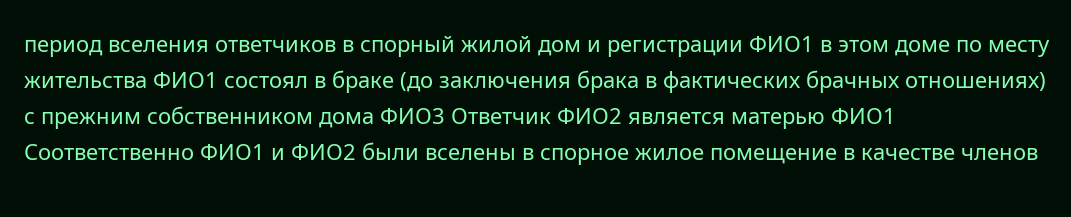период вселения ответчиков в спорный жилой дом и регистрации ФИО1 в этом доме по месту жительства ФИО1 состоял в браке (до заключения брака в фактических брачных отношениях) с прежним собственником дома ФИО3 Ответчик ФИО2 является матерью ФИО1 Соответственно ФИО1 и ФИО2 были вселены в спорное жилое помещение в качестве членов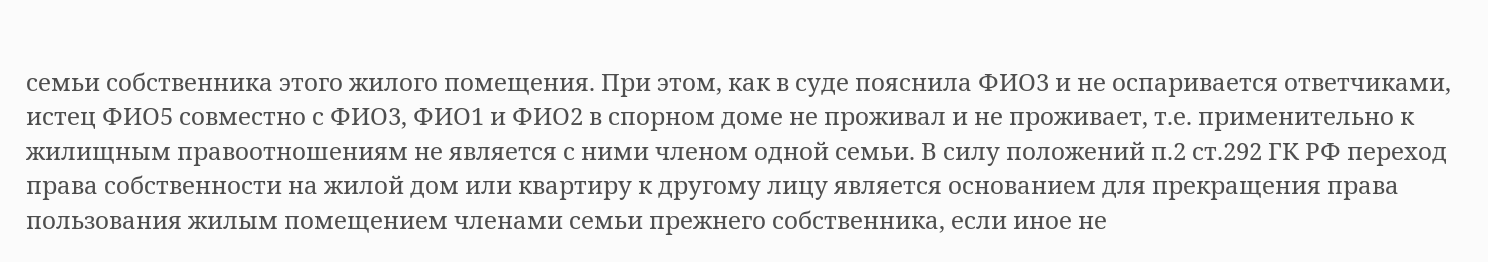семьи собственника этого жилого помещения. При этом, как в суде пояснила ФИО3 и не оспаривается ответчиками, истец ФИО5 совместно с ФИО3, ФИО1 и ФИО2 в спорном доме не проживал и не проживает, т.е. применительно к жилищным правоотношениям не является с ними членом одной семьи. В силу положений п.2 ст.292 ГК РФ переход права собственности на жилой дом или квартиру к другому лицу является основанием для прекращения права пользования жилым помещением членами семьи прежнего собственника, если иное не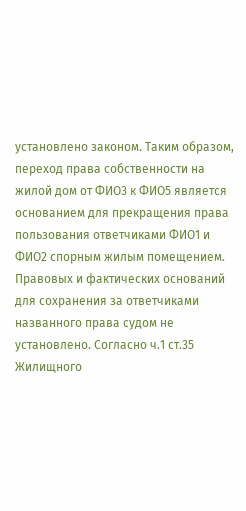установлено законом. Таким образом, переход права собственности на жилой дом от ФИО3 к ФИО5 является основанием для прекращения права пользования ответчиками ФИО1 и ФИО2 спорным жилым помещением. Правовых и фактических оснований для сохранения за ответчиками названного права судом не установлено. Согласно ч.1 ст.35 Жилищного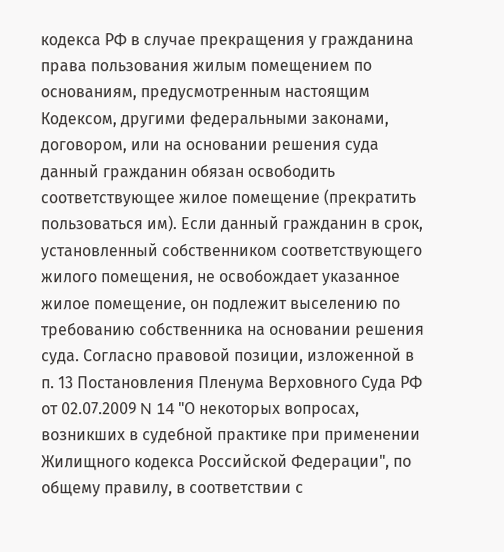кодекса РФ в случае прекращения у гражданина права пользования жилым помещением по основаниям, предусмотренным настоящим Кодексом, другими федеральными законами, договором, или на основании решения суда данный гражданин обязан освободить соответствующее жилое помещение (прекратить пользоваться им). Если данный гражданин в срок, установленный собственником соответствующего жилого помещения, не освобождает указанное жилое помещение, он подлежит выселению по требованию собственника на основании решения суда. Согласно правовой позиции, изложенной в п. 13 Постановления Пленума Верховного Суда РФ от 02.07.2009 N 14 "О некоторых вопросах, возникших в судебной практике при применении Жилищного кодекса Российской Федерации", по общему правилу, в соответствии с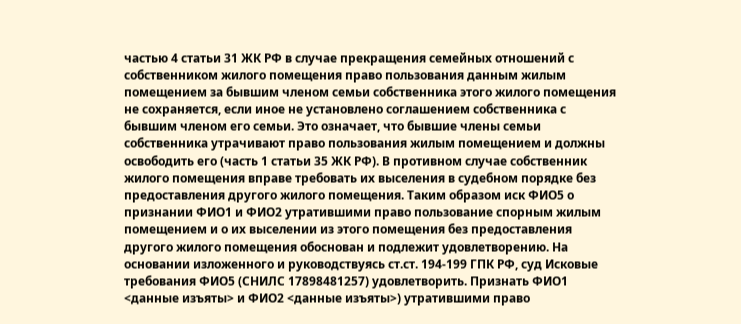частью 4 статьи 31 ЖК РФ в случае прекращения семейных отношений с собственником жилого помещения право пользования данным жилым помещением за бывшим членом семьи собственника этого жилого помещения не сохраняется, если иное не установлено соглашением собственника с бывшим членом его семьи. Это означает, что бывшие члены семьи собственника утрачивают право пользования жилым помещением и должны освободить его (часть 1 статьи 35 ЖК РФ). В противном случае собственник жилого помещения вправе требовать их выселения в судебном порядке без предоставления другого жилого помещения. Таким образом иск ФИО5 о признании ФИО1 и ФИО2 утратившими право пользование спорным жилым помещением и о их выселении из этого помещения без предоставления другого жилого помещения обоснован и подлежит удовлетворению. На основании изложенного и руководствуясь ст.ст. 194-199 ГПК РФ, суд Исковые требования ФИО5 (СНИЛС 17898481257) удовлетворить. Признать ФИО1 <данные изъяты> и ФИО2 <данные изъяты>) утратившими право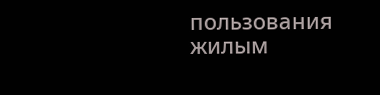пользования жилым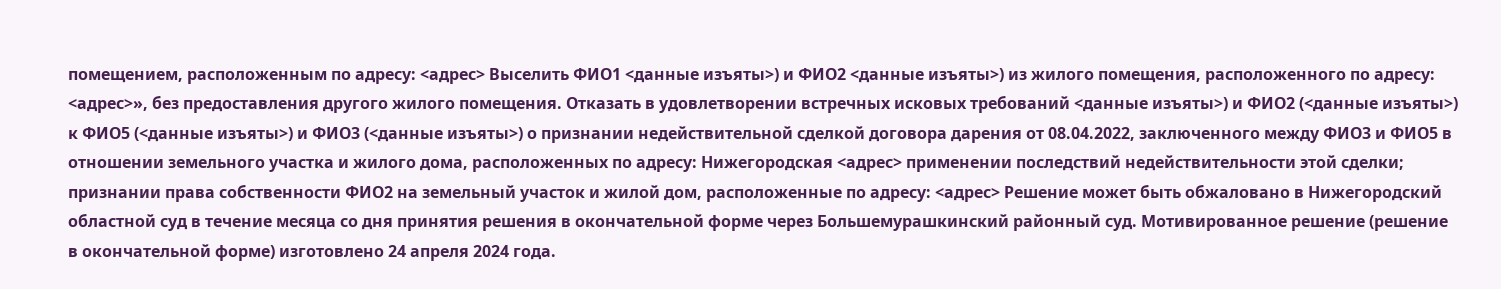помещением, расположенным по адресу: <адрес> Выселить ФИО1 <данные изъяты>) и ФИО2 <данные изъяты>) из жилого помещения, расположенного по адресу: <адрес>», без предоставления другого жилого помещения. Отказать в удовлетворении встречных исковых требований <данные изъяты>) и ФИО2 (<данные изъяты>) к ФИО5 (<данные изъяты>) и ФИО3 (<данные изъяты>) о признании недействительной сделкой договора дарения от 08.04.2022, заключенного между ФИО3 и ФИО5 в отношении земельного участка и жилого дома, расположенных по адресу: Нижегородская <адрес> применении последствий недействительности этой сделки; признании права собственности ФИО2 на земельный участок и жилой дом, расположенные по адресу: <адрес> Решение может быть обжаловано в Нижегородский областной суд в течение месяца со дня принятия решения в окончательной форме через Большемурашкинский районный суд. Мотивированное решение (решение в окончательной форме) изготовлено 24 апреля 2024 года.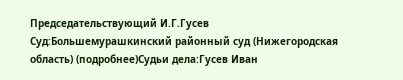Председательствующий И.Г.Гусев Суд:Большемурашкинский районный суд (Нижегородская область) (подробнее)Судьи дела:Гусев Иван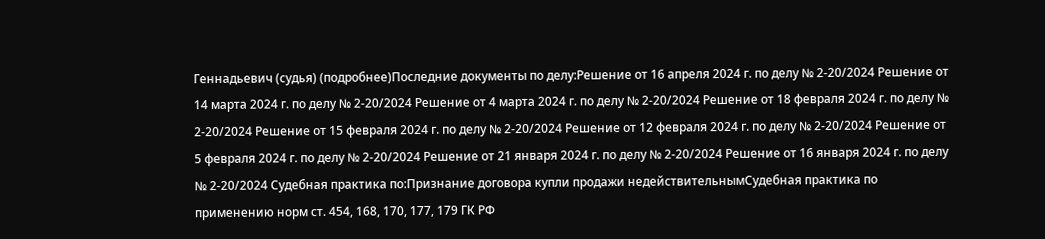Геннадьевич (судья) (подробнее)Последние документы по делу:Решение от 16 апреля 2024 г. по делу № 2-20/2024 Решение от 14 марта 2024 г. по делу № 2-20/2024 Решение от 4 марта 2024 г. по делу № 2-20/2024 Решение от 18 февраля 2024 г. по делу № 2-20/2024 Решение от 15 февраля 2024 г. по делу № 2-20/2024 Решение от 12 февраля 2024 г. по делу № 2-20/2024 Решение от 5 февраля 2024 г. по делу № 2-20/2024 Решение от 21 января 2024 г. по делу № 2-20/2024 Решение от 16 января 2024 г. по делу № 2-20/2024 Судебная практика по:Признание договора купли продажи недействительнымСудебная практика по применению норм ст. 454, 168, 170, 177, 179 ГК РФ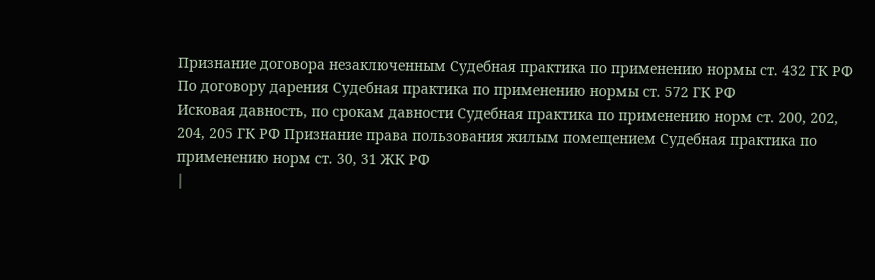Признание договора незаключенным Судебная практика по применению нормы ст. 432 ГК РФ По договору дарения Судебная практика по применению нормы ст. 572 ГК РФ
Исковая давность, по срокам давности Судебная практика по применению норм ст. 200, 202, 204, 205 ГК РФ Признание права пользования жилым помещением Судебная практика по применению норм ст. 30, 31 ЖК РФ
|